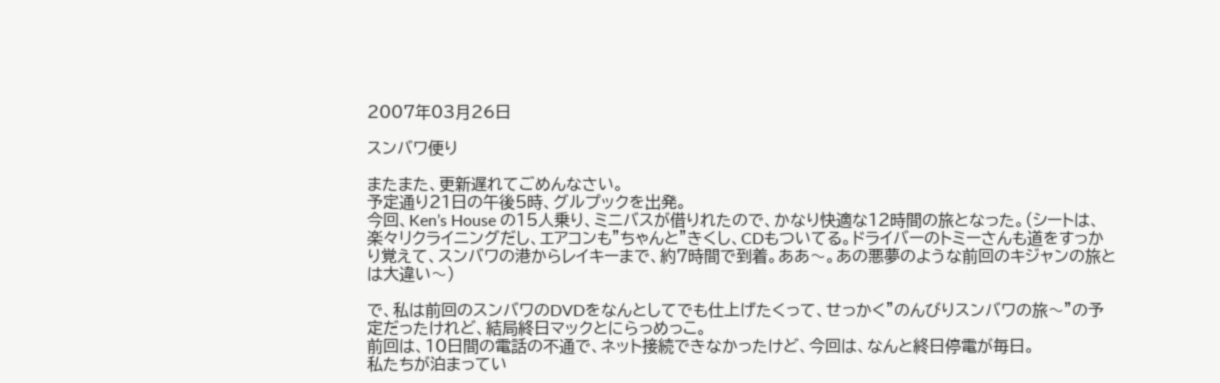2007年03月26日

スンバワ便り

またまた、更新遅れてごめんなさい。
予定通り21日の午後5時、グルプックを出発。
今回、Ken’s House の15人乗り、ミニバスが借りれたので、かなり快適な12時間の旅となった。(シートは、楽々リクライニングだし、エアコンも”ちゃんと”きくし、CDもついてる。ドライバーのトミーさんも道をすっかり覚えて、スンバワの港からレイキーまで、約7時間で到着。ああ〜。あの悪夢のような前回のキジャンの旅とは大違い〜)

で、私は前回のスンバワのDVDをなんとしてでも仕上げたくって、せっかく”のんびりスンバワの旅〜”の予定だったけれど、結局終日マックとにらっめっこ。
前回は、10日間の電話の不通で、ネット接続できなかったけど、今回は、なんと終日停電が毎日。
私たちが泊まってい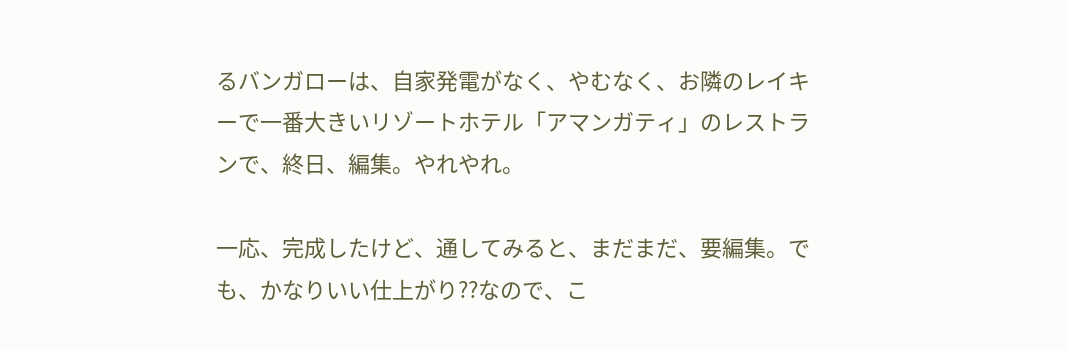るバンガローは、自家発電がなく、やむなく、お隣のレイキーで一番大きいリゾートホテル「アマンガティ」のレストランで、終日、編集。やれやれ。

一応、完成したけど、通してみると、まだまだ、要編集。でも、かなりいい仕上がり??なので、こ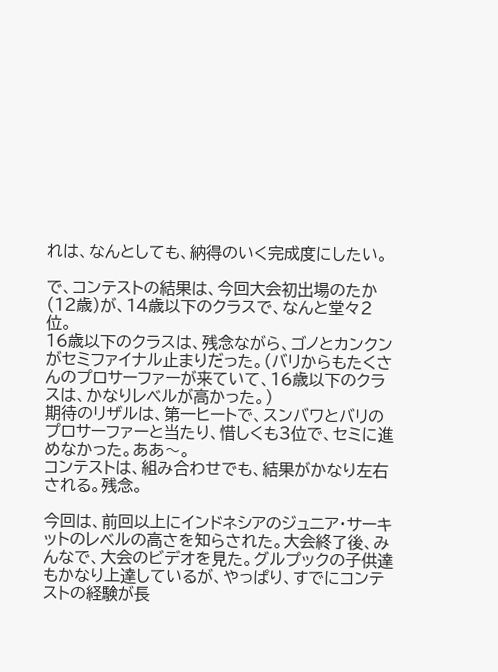れは、なんとしても、納得のいく完成度にしたい。

で、コンテストの結果は、今回大会初出場のたか(12歳)が、14歳以下のクラスで、なんと堂々2位。
16歳以下のクラスは、残念ながら、ゴノとカンクンがセミファイナル止まりだった。(バリからもたくさんのプロサーファーが来ていて、16歳以下のクラスは、かなりレベルが高かった。)
期待のリザルは、第一ヒートで、スンバワとバリのプロサーファーと当たり、惜しくも3位で、セミに進めなかった。ああ〜。
コンテストは、組み合わせでも、結果がかなり左右される。残念。

今回は、前回以上にインドネシアのジュニア・サーキットのレベルの高さを知らされた。大会終了後、みんなで、大会のビデオを見た。グルプックの子供達もかなり上達しているが、やっぱり、すでにコンテストの経験が長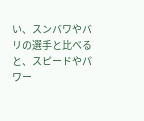い、スンバワやバリの選手と比べると、スピードやパワー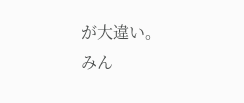が大違い。
みん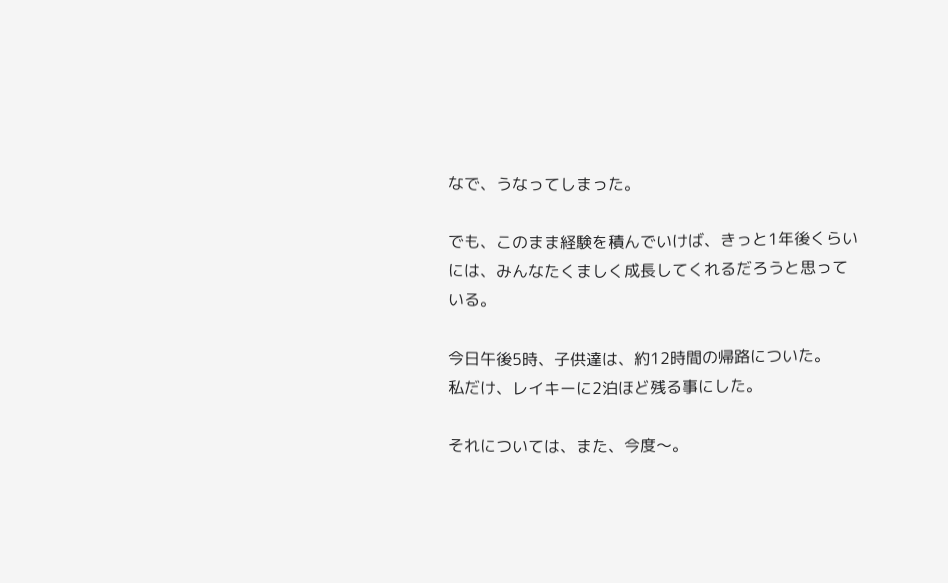なで、うなってしまった。

でも、このまま経験を積んでいけば、きっと1年後くらいには、みんなたくましく成長してくれるだろうと思っている。

今日午後5時、子供達は、約12時間の帰路についた。
私だけ、レイキーに2泊ほど残る事にした。

それについては、また、今度〜。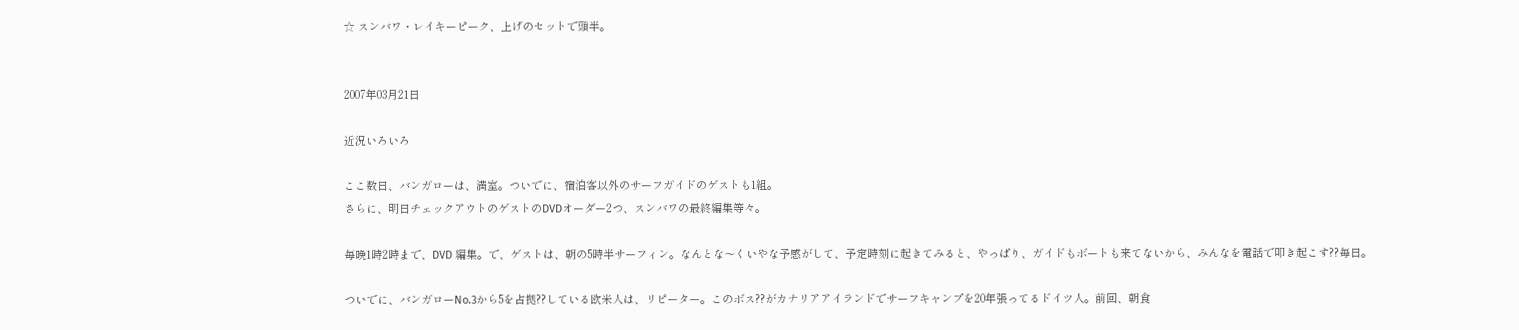☆ スンバワ・レイキーピーク、上げのセットで頭半。


2007年03月21日

近況いろいろ

ここ数日、バンガローは、満室。ついでに、宿泊客以外のサーフガイドのゲストも1組。
さらに、明日チェックアウトのゲストのDVDオーダー2つ、スンバワの最終編集等々。

毎晩1時2時まで、DVD 編集。で、ゲストは、朝の5時半サーフィン。なんとな〜くいやな予感がして、予定時刻に起きてみると、やっぱり、ガイドもボートも来てないから、みんなを電話で叩き起こす??毎日。

ついでに、バンガローNo.3から5を占拠??している欧米人は、リピーター。このボス??がカナリアアイランドでサーフキャンプを20年張ってるドイツ人。前回、朝食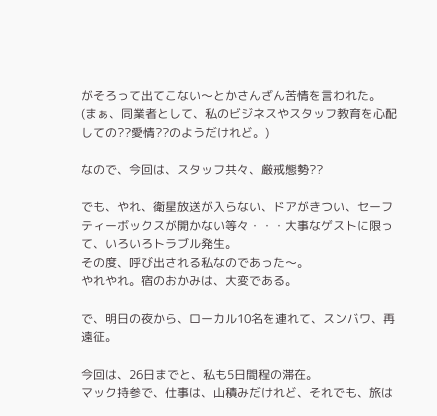がそろって出てこない〜とかさんざん苦情を言われた。
(まぁ、同業者として、私のビジネスやスタッフ教育を心配しての??愛情??のようだけれど。)

なので、今回は、スタッフ共々、厳戒態勢??

でも、やれ、衛星放送が入らない、ドアがきつい、セーフティーボックスが開かない等々・・・大事なゲストに限って、いろいろトラブル発生。
その度、呼び出される私なのであった〜。
やれやれ。宿のおかみは、大変である。

で、明日の夜から、ローカル10名を連れて、スンバワ、再遠征。

今回は、26日までと、私も5日間程の滞在。
マック持参で、仕事は、山積みだけれど、それでも、旅は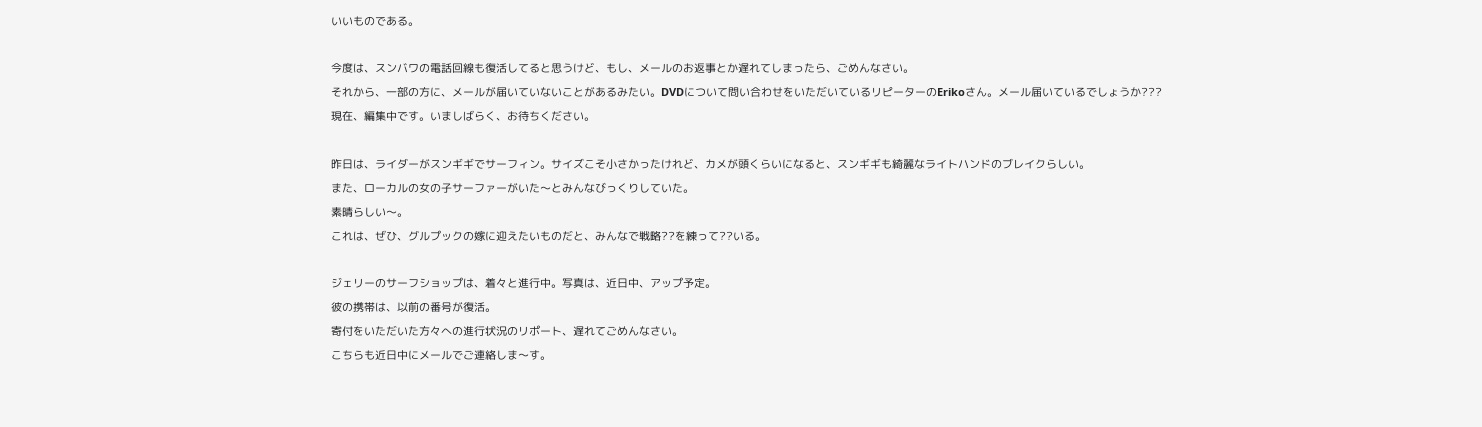いいものである。

今度は、スンバワの電話回線も復活してると思うけど、もし、メールのお返事とか遅れてしまったら、ごめんなさい。
それから、一部の方に、メールが届いていないことがあるみたい。DVDについて問い合わせをいただいているリピーターのErikoさん。メール届いているでしょうか???
現在、編集中です。いましばらく、お待ちください。

昨日は、ライダーがスンギギでサーフィン。サイズこそ小さかったけれど、カメが頭くらいになると、スンギギも綺麗なライトハンドのブレイクらしい。
また、ローカルの女の子サーファーがいた〜とみんなびっくりしていた。
素晴らしい〜。
これは、ぜひ、グルプックの嫁に迎えたいものだと、みんなで戦略??を練って??いる。

ジェリーのサーフショップは、着々と進行中。写真は、近日中、アップ予定。
彼の携帯は、以前の番号が復活。
寄付をいただいた方々への進行状況のリポート、遅れてごめんなさい。
こちらも近日中にメールでご連絡しま〜す。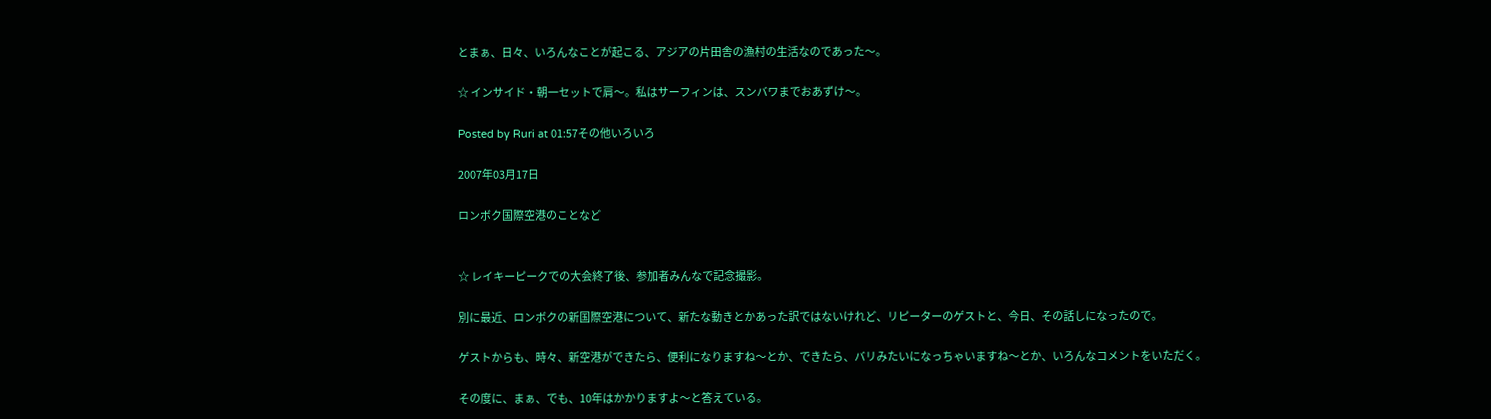とまぁ、日々、いろんなことが起こる、アジアの片田舎の漁村の生活なのであった〜。

☆ インサイド・朝一セットで肩〜。私はサーフィンは、スンバワまでおあずけ〜。

Posted by Ruri at 01:57その他いろいろ

2007年03月17日

ロンボク国際空港のことなど


☆ レイキーピークでの大会終了後、参加者みんなで記念撮影。

別に最近、ロンボクの新国際空港について、新たな動きとかあった訳ではないけれど、リピーターのゲストと、今日、その話しになったので。

ゲストからも、時々、新空港ができたら、便利になりますね〜とか、できたら、バリみたいになっちゃいますね〜とか、いろんなコメントをいただく。

その度に、まぁ、でも、10年はかかりますよ〜と答えている。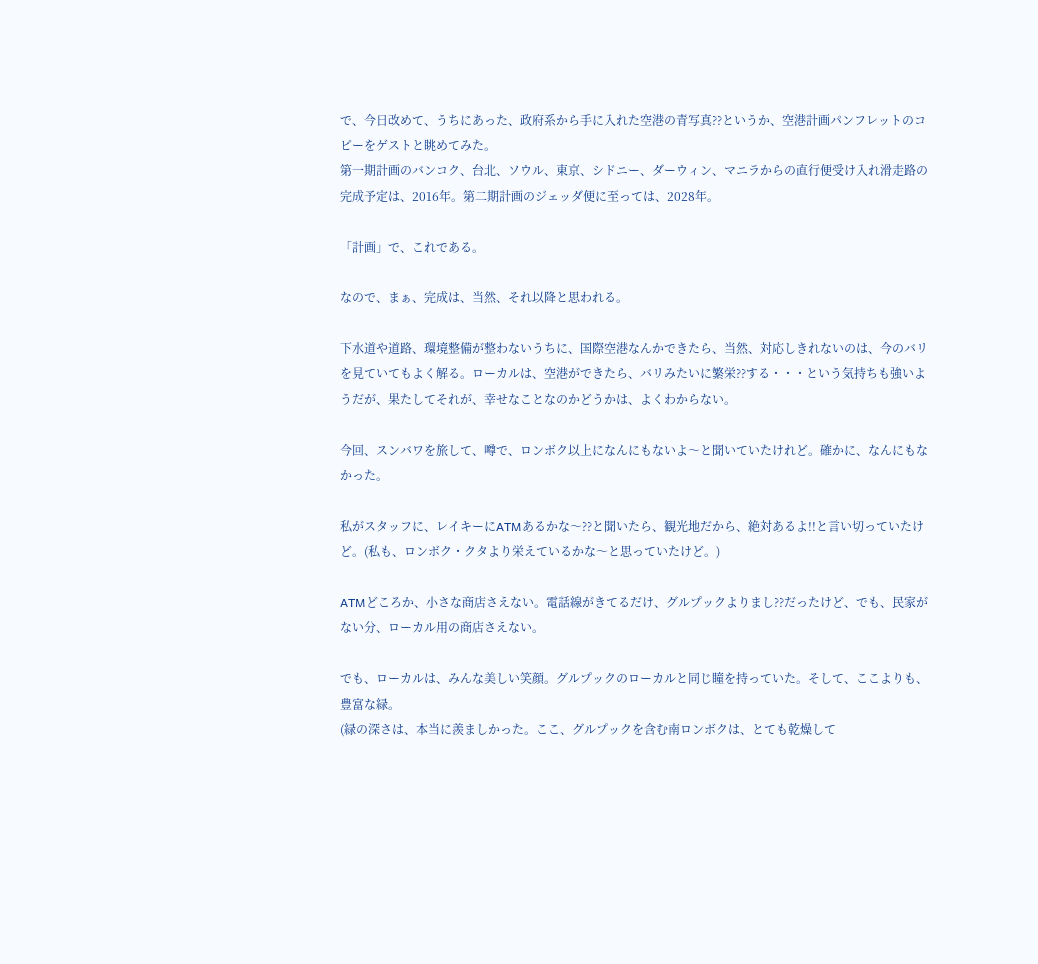で、今日改めて、うちにあった、政府系から手に入れた空港の青写真??というか、空港計画パンフレットのコピーをゲストと眺めてみた。
第一期計画のバンコク、台北、ソウル、東京、シドニー、ダーウィン、マニラからの直行便受け入れ滑走路の完成予定は、2016年。第二期計画のジェッダ便に至っては、2028年。

「計画」で、これである。

なので、まぁ、完成は、当然、それ以降と思われる。

下水道や道路、環境整備が整わないうちに、国際空港なんかできたら、当然、対応しきれないのは、今のバリを見ていてもよく解る。ローカルは、空港ができたら、バリみたいに繁栄??する・・・という気持ちも強いようだが、果たしてそれが、幸せなことなのかどうかは、よくわからない。

今回、スンバワを旅して、噂で、ロンボク以上になんにもないよ〜と聞いていたけれど。確かに、なんにもなかった。

私がスタッフに、レイキーにATMあるかな〜??と聞いたら、観光地だから、絶対あるよ!!と言い切っていたけど。(私も、ロンボク・クタより栄えているかな〜と思っていたけど。)

ATMどころか、小さな商店さえない。電話線がきてるだけ、グルプックよりまし??だったけど、でも、民家がない分、ローカル用の商店さえない。

でも、ローカルは、みんな美しい笑顔。グルプックのローカルと同じ瞳を持っていた。そして、ここよりも、豊富な緑。
(緑の深さは、本当に羨ましかった。ここ、グルプックを含む南ロンボクは、とても乾燥して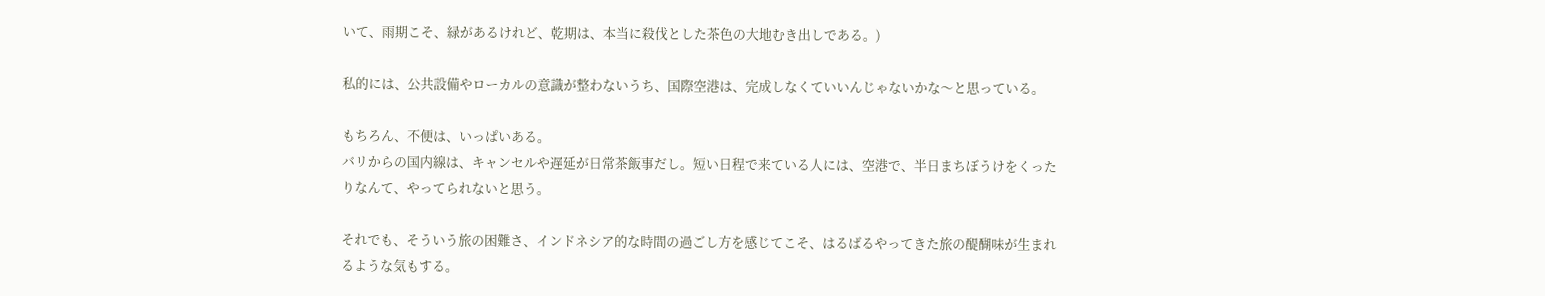いて、雨期こそ、緑があるけれど、乾期は、本当に殺伐とした茶色の大地むき出しである。)

私的には、公共設備やローカルの意識が整わないうち、国際空港は、完成しなくていいんじゃないかな〜と思っている。

もちろん、不便は、いっぱいある。
バリからの国内線は、キャンセルや遅延が日常茶飯事だし。短い日程で来ている人には、空港で、半日まちぼうけをくったりなんて、やってられないと思う。

それでも、そういう旅の困難さ、インドネシア的な時間の過ごし方を感じてこそ、はるばるやってきた旅の醍醐味が生まれるような気もする。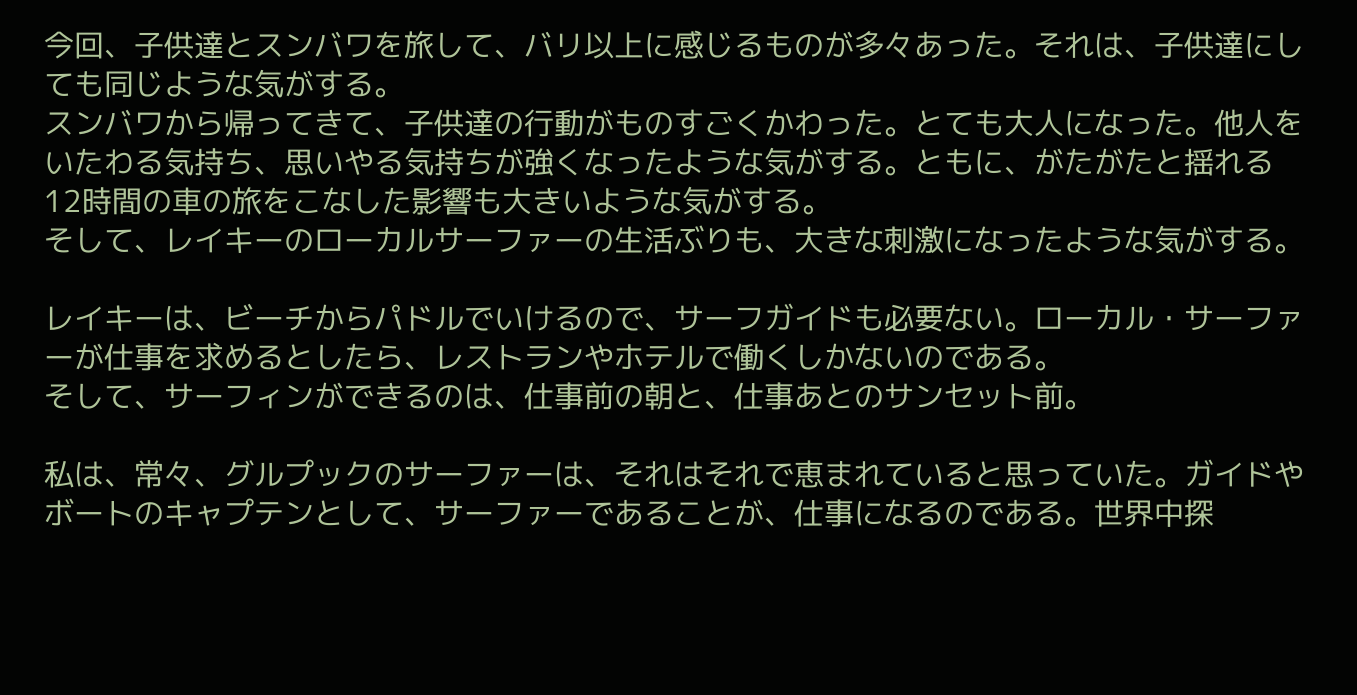今回、子供達とスンバワを旅して、バリ以上に感じるものが多々あった。それは、子供達にしても同じような気がする。
スンバワから帰ってきて、子供達の行動がものすごくかわった。とても大人になった。他人をいたわる気持ち、思いやる気持ちが強くなったような気がする。ともに、がたがたと揺れる12時間の車の旅をこなした影響も大きいような気がする。
そして、レイキーのローカルサーファーの生活ぶりも、大きな刺激になったような気がする。

レイキーは、ビーチからパドルでいけるので、サーフガイドも必要ない。ローカル・サーファーが仕事を求めるとしたら、レストランやホテルで働くしかないのである。
そして、サーフィンができるのは、仕事前の朝と、仕事あとのサンセット前。

私は、常々、グルプックのサーファーは、それはそれで恵まれていると思っていた。ガイドやボートのキャプテンとして、サーファーであることが、仕事になるのである。世界中探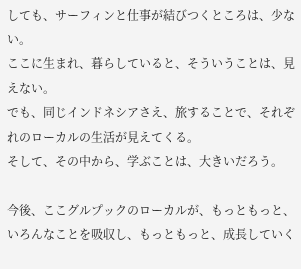しても、サーフィンと仕事が結びつくところは、少ない。
ここに生まれ、暮らしていると、そういうことは、見えない。
でも、同じインドネシアさえ、旅することで、それぞれのローカルの生活が見えてくる。
そして、その中から、学ぶことは、大きいだろう。

今後、ここグルプックのローカルが、もっともっと、いろんなことを吸収し、もっともっと、成長していく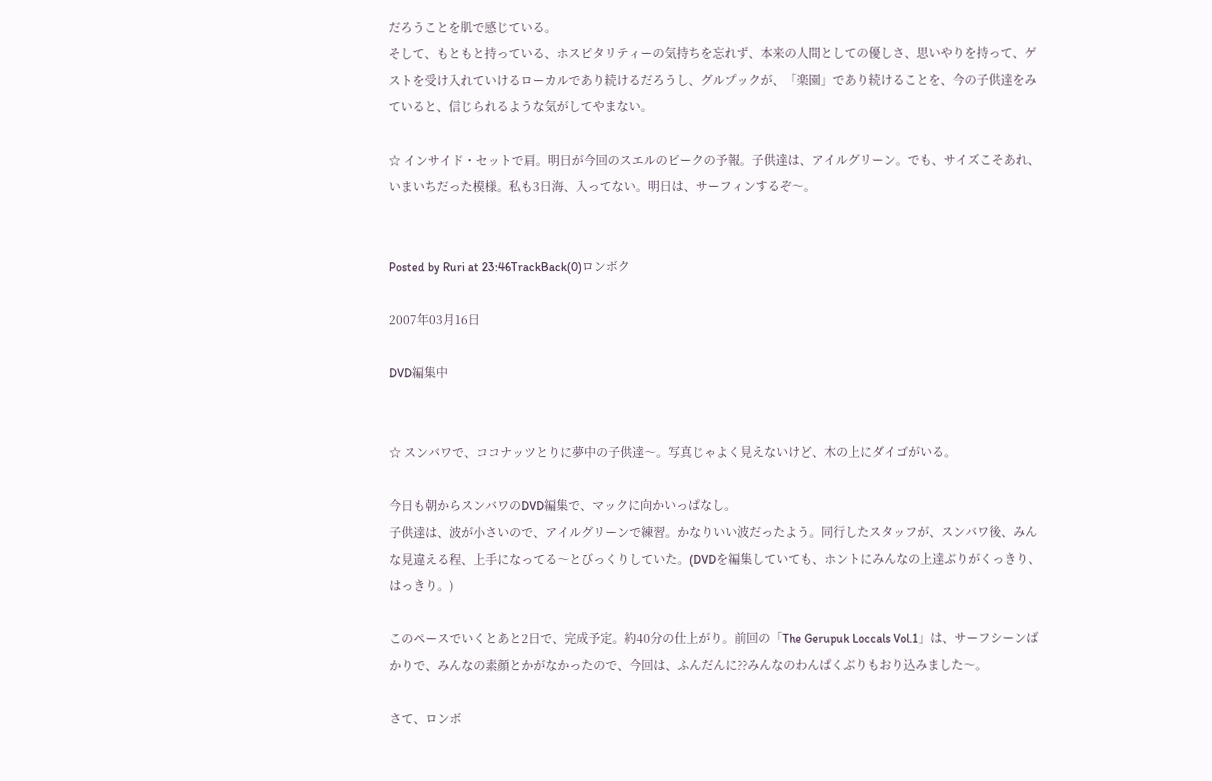だろうことを肌で感じている。
そして、もともと持っている、ホスピタリティーの気持ちを忘れず、本来の人間としての優しさ、思いやりを持って、ゲストを受け入れていけるローカルであり続けるだろうし、グルプックが、「楽園」であり続けることを、今の子供達をみていると、信じられるような気がしてやまない。

☆ インサイド・セットで肩。明日が今回のスエルのピークの予報。子供達は、アイルグリーン。でも、サイズこそあれ、いまいちだった模様。私も3日海、入ってない。明日は、サーフィンするぞ〜。


Posted by Ruri at 23:46TrackBack(0)ロンボク

2007年03月16日

DVD編集中


☆ スンバワで、ココナッツとりに夢中の子供達〜。写真じゃよく見えないけど、木の上にダイゴがいる。

今日も朝からスンバワのDVD編集で、マックに向かいっぱなし。
子供達は、波が小さいので、アイルグリーンで練習。かなりいい波だったよう。同行したスタッフが、スンバワ後、みんな見違える程、上手になってる〜とびっくりしていた。(DVDを編集していても、ホントにみんなの上達ぶりがくっきり、はっきり。)

このペースでいくとあと2日で、完成予定。約40分の仕上がり。前回の「The Gerupuk Loccals Vol.1」は、サーフシーンばかりで、みんなの素顔とかがなかったので、今回は、ふんだんに??みんなのわんぱくぶりもおり込みました〜。

さて、ロンボ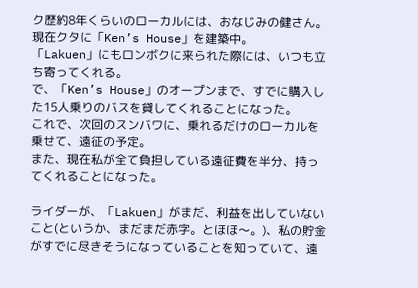ク歴約8年くらいのローカルには、おなじみの健さん。
現在クタに「Ken’s House」を建築中。
「Lakuen」にもロンボクに来られた際には、いつも立ち寄ってくれる。
で、「Ken’s House」のオープンまで、すでに購入した15人乗りのバスを貸してくれることになった。
これで、次回のスンバワに、乗れるだけのローカルを乗せて、遠征の予定。
また、現在私が全て負担している遠征費を半分、持ってくれることになった。

ライダーが、「Lakuen」がまだ、利益を出していないこと(というか、まだまだ赤字。とほほ〜。)、私の貯金がすでに尽きそうになっていることを知っていて、遠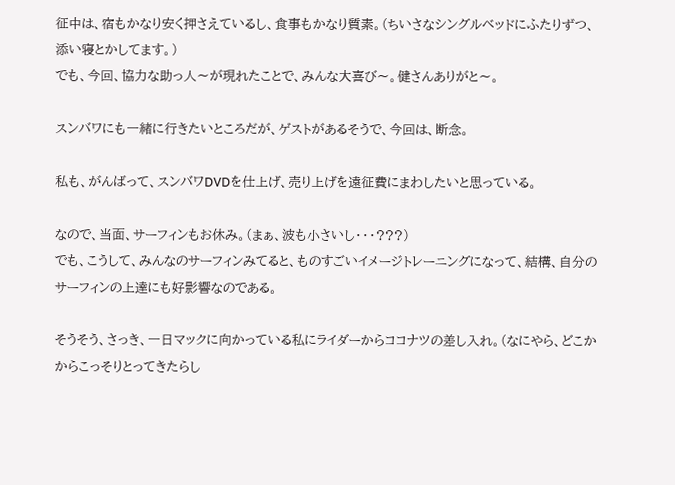征中は、宿もかなり安く押さえているし、食事もかなり質素。(ちいさなシングルベッドにふたりずつ、添い寝とかしてます。)
でも、今回、協力な助っ人〜が現れたことで、みんな大喜び〜。健さんありがと〜。

スンバワにも一緒に行きたいところだが、ゲストがあるそうで、今回は、断念。

私も、がんばって、スンバワDVDを仕上げ、売り上げを遠征費にまわしたいと思っている。

なので、当面、サーフィンもお休み。(まぁ、波も小さいし・・・???)
でも、こうして、みんなのサーフィンみてると、ものすごいイメージトレーニングになって、結構、自分のサーフィンの上達にも好影響なのである。

そうそう、さっき、一日マックに向かっている私にライダーからココナツの差し入れ。(なにやら、どこかからこっそりとってきたらし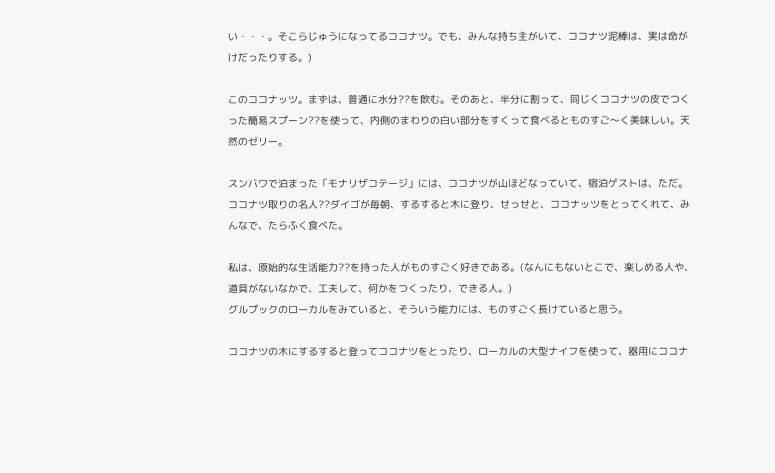い・・・。そこらじゅうになってるココナツ。でも、みんな持ち主がいて、ココナツ泥棒は、実は命がけだったりする。)

このココナッツ。まずは、普通に水分??を飲む。そのあと、半分に割って、同じくココナツの皮でつくった簡易スプーン??を使って、内側のまわりの白い部分をすくって食べるとものすご〜く美味しい。天然のゼリー。

スンバワで泊まった「モナリザコテージ」には、ココナツが山ほどなっていて、宿泊ゲストは、ただ。
ココナツ取りの名人??ダイゴが毎朝、するすると木に登り、せっせと、ココナッツをとってくれて、みんなで、たらふく食べた。

私は、原始的な生活能力??を持った人がものすごく好きである。(なんにもないとこで、楽しめる人や、道具がないなかで、工夫して、何かをつくったり、できる人。)
グルプックのローカルをみていると、そういう能力には、ものすごく長けていると思う。

ココナツの木にするすると登ってココナツをとったり、ローカルの大型ナイフを使って、器用にココナ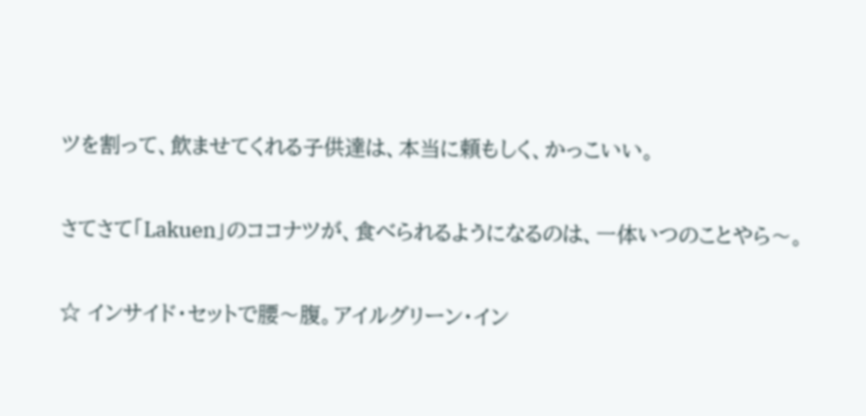ツを割って、飲ませてくれる子供達は、本当に頼もしく、かっこいい。

さてさて「Lakuen」のココナツが、食べられるようになるのは、一体いつのことやら〜。

☆ インサイド・セットで腰〜腹。アイルグリーン・イン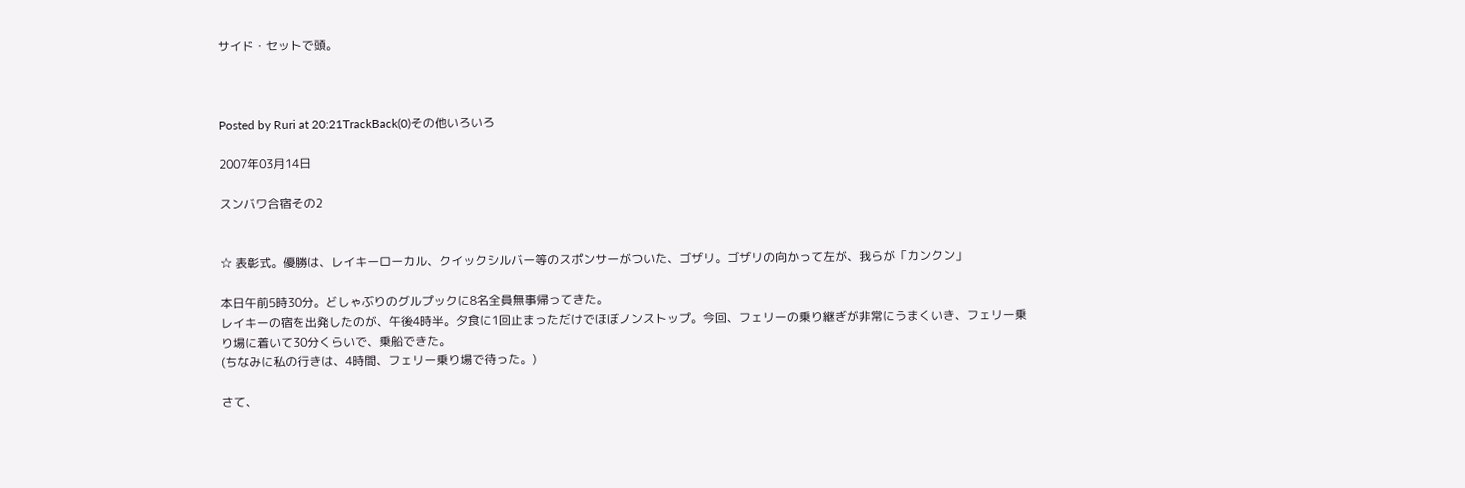サイド・セットで頭。



Posted by Ruri at 20:21TrackBack(0)その他いろいろ

2007年03月14日

スンバワ合宿その2


☆ 表彰式。優勝は、レイキーローカル、クイックシルバー等のスポンサーがついた、ゴザリ。ゴザリの向かって左が、我らが「カンクン」

本日午前5時30分。どしゃぶりのグルプックに8名全員無事帰ってきた。
レイキーの宿を出発したのが、午後4時半。夕食に1回止まっただけでほぼノンストップ。今回、フェリーの乗り継ぎが非常にうまくいき、フェリー乗り場に着いて30分くらいで、乗船できた。
(ちなみに私の行きは、4時間、フェリー乗り場で待った。)

さて、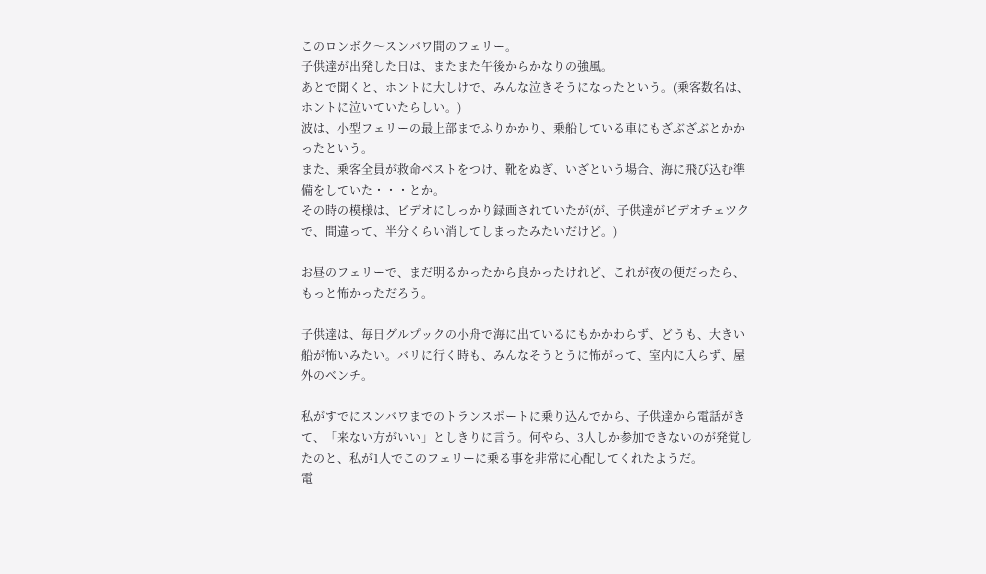このロンボク〜スンバワ間のフェリー。
子供達が出発した日は、またまた午後からかなりの強風。
あとで聞くと、ホントに大しけで、みんな泣きそうになったという。(乗客数名は、ホントに泣いていたらしい。)
波は、小型フェリーの最上部までふりかかり、乗船している車にもざぶざぶとかかったという。
また、乗客全員が救命ベストをつけ、靴をぬぎ、いざという場合、海に飛び込む準備をしていた・・・とか。
その時の模様は、ビデオにしっかり録画されていたが(が、子供達がビデオチェツクで、間違って、半分くらい消してしまったみたいだけど。)

お昼のフェリーで、まだ明るかったから良かったけれど、これが夜の便だったら、もっと怖かっただろう。

子供達は、毎日グルプックの小舟で海に出ているにもかかわらず、どうも、大きい船が怖いみたい。バリに行く時も、みんなそうとうに怖がって、室内に入らず、屋外のベンチ。

私がすでにスンバワまでのトランスポートに乗り込んでから、子供達から電話がきて、「来ない方がいい」としきりに言う。何やら、3人しか参加できないのが発覚したのと、私が1人でこのフェリーに乗る事を非常に心配してくれたようだ。
電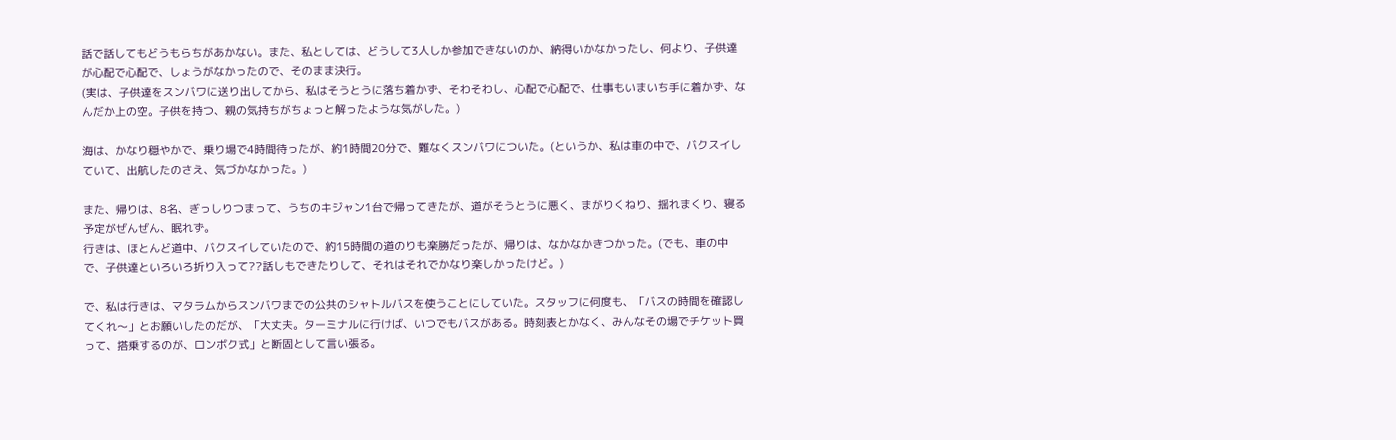話で話してもどうもらちがあかない。また、私としては、どうして3人しか参加できないのか、納得いかなかったし、何より、子供達が心配で心配で、しょうがなかったので、そのまま決行。
(実は、子供達をスンバワに送り出してから、私はそうとうに落ち着かず、そわそわし、心配で心配で、仕事もいまいち手に着かず、なんだか上の空。子供を持つ、親の気持ちがちょっと解ったような気がした。)

海は、かなり穏やかで、乗り場で4時間待ったが、約1時間20分で、難なくスンバワについた。(というか、私は車の中で、バクスイしていて、出航したのさえ、気づかなかった。)

また、帰りは、8名、ぎっしりつまって、うちのキジャン1台で帰ってきたが、道がそうとうに悪く、まがりくねり、揺れまくり、寝る予定がぜんぜん、眠れず。
行きは、ほとんど道中、バクスイしていたので、約15時間の道のりも楽勝だったが、帰りは、なかなかきつかった。(でも、車の中で、子供達といろいろ折り入って??話しもできたりして、それはそれでかなり楽しかったけど。)

で、私は行きは、マタラムからスンバワまでの公共のシャトルバスを使うことにしていた。スタッフに何度も、「バスの時間を確認してくれ〜」とお願いしたのだが、「大丈夫。ターミナルに行けば、いつでもバスがある。時刻表とかなく、みんなその場でチケット買って、搭乗するのが、ロンボク式」と断固として言い張る。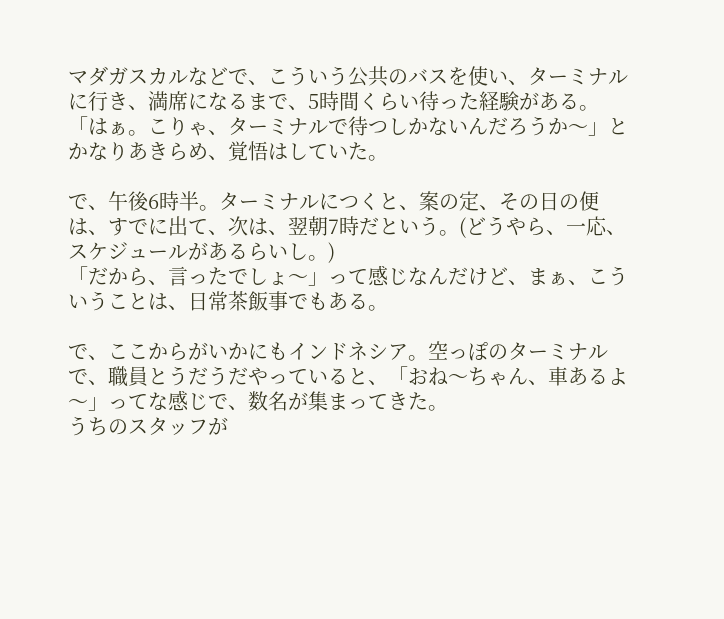マダガスカルなどで、こういう公共のバスを使い、ターミナルに行き、満席になるまで、5時間くらい待った経験がある。「はぁ。こりゃ、ターミナルで待つしかないんだろうか〜」とかなりあきらめ、覚悟はしていた。

で、午後6時半。ターミナルにつくと、案の定、その日の便は、すでに出て、次は、翌朝7時だという。(どうやら、一応、スケジュールがあるらいし。)
「だから、言ったでしょ〜」って感じなんだけど、まぁ、こういうことは、日常茶飯事でもある。

で、ここからがいかにもインドネシア。空っぽのターミナルで、職員とうだうだやっていると、「おね〜ちゃん、車あるよ〜」ってな感じで、数名が集まってきた。
うちのスタッフが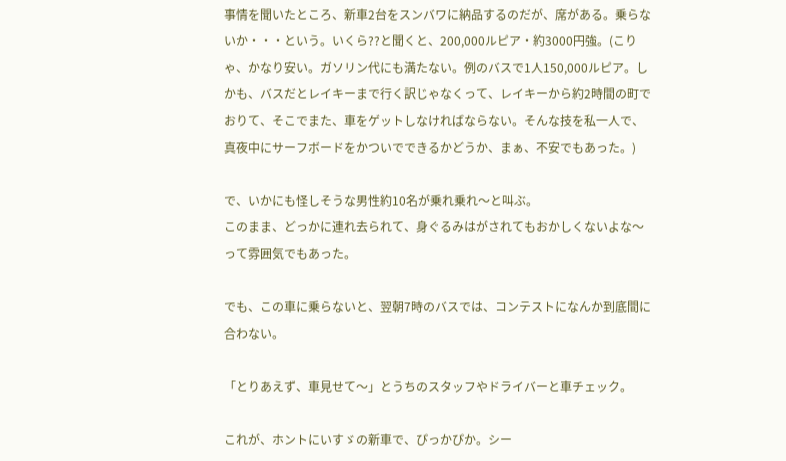事情を聞いたところ、新車2台をスンバワに納品するのだが、席がある。乗らないか・・・という。いくら??と聞くと、200,000ルピア・約3000円強。(こりゃ、かなり安い。ガソリン代にも満たない。例のバスで1人150,000ルピア。しかも、バスだとレイキーまで行く訳じゃなくって、レイキーから約2時間の町でおりて、そこでまた、車をゲットしなければならない。そんな技を私一人で、真夜中にサーフボードをかついでできるかどうか、まぁ、不安でもあった。)

で、いかにも怪しそうな男性約10名が乗れ乗れ〜と叫ぶ。
このまま、どっかに連れ去られて、身ぐるみはがされてもおかしくないよな〜って雰囲気でもあった。

でも、この車に乗らないと、翌朝7時のバスでは、コンテストになんか到底間に合わない。

「とりあえず、車見せて〜」とうちのスタッフやドライバーと車チェック。

これが、ホントにいすゞの新車で、ぴっかぴか。シー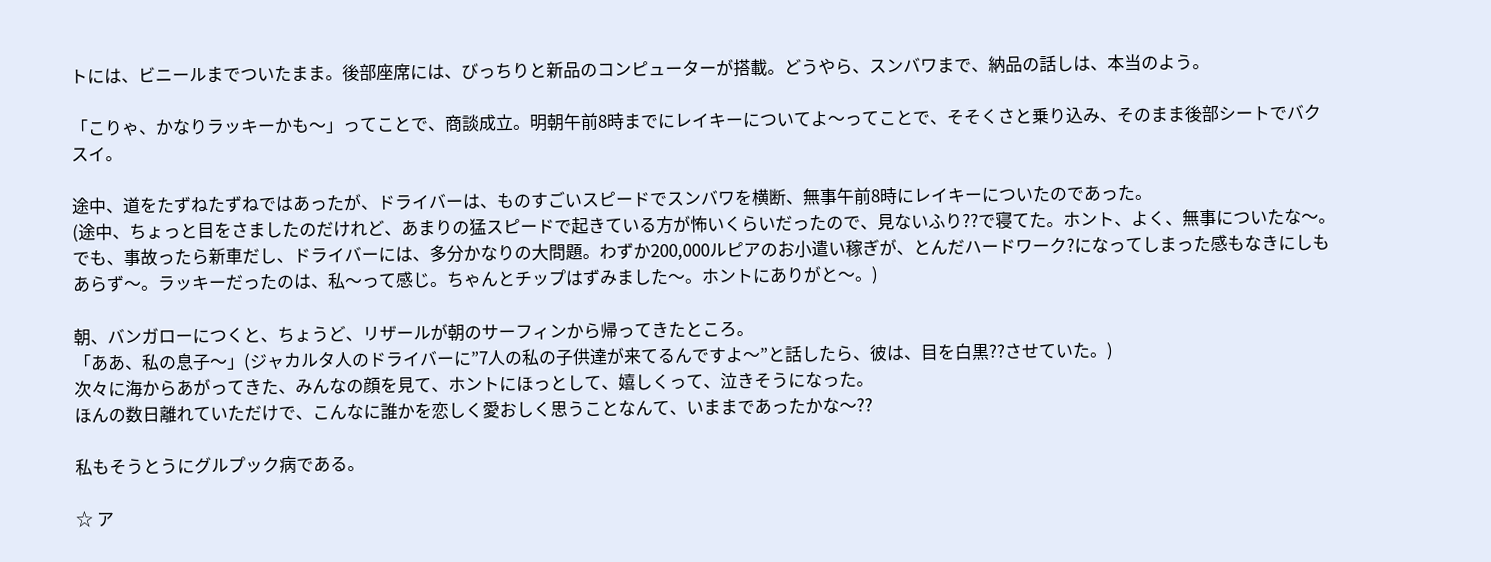トには、ビニールまでついたまま。後部座席には、びっちりと新品のコンピューターが搭載。どうやら、スンバワまで、納品の話しは、本当のよう。

「こりゃ、かなりラッキーかも〜」ってことで、商談成立。明朝午前8時までにレイキーについてよ〜ってことで、そそくさと乗り込み、そのまま後部シートでバクスイ。

途中、道をたずねたずねではあったが、ドライバーは、ものすごいスピードでスンバワを横断、無事午前8時にレイキーについたのであった。
(途中、ちょっと目をさましたのだけれど、あまりの猛スピードで起きている方が怖いくらいだったので、見ないふり??で寝てた。ホント、よく、無事についたな〜。でも、事故ったら新車だし、ドライバーには、多分かなりの大問題。わずか200,000ルピアのお小遣い稼ぎが、とんだハードワーク?になってしまった感もなきにしもあらず〜。ラッキーだったのは、私〜って感じ。ちゃんとチップはずみました〜。ホントにありがと〜。)

朝、バンガローにつくと、ちょうど、リザールが朝のサーフィンから帰ってきたところ。
「ああ、私の息子〜」(ジャカルタ人のドライバーに”7人の私の子供達が来てるんですよ〜”と話したら、彼は、目を白黒??させていた。)
次々に海からあがってきた、みんなの顔を見て、ホントにほっとして、嬉しくって、泣きそうになった。
ほんの数日離れていただけで、こんなに誰かを恋しく愛おしく思うことなんて、いままであったかな〜??

私もそうとうにグルプック病である。

☆ ア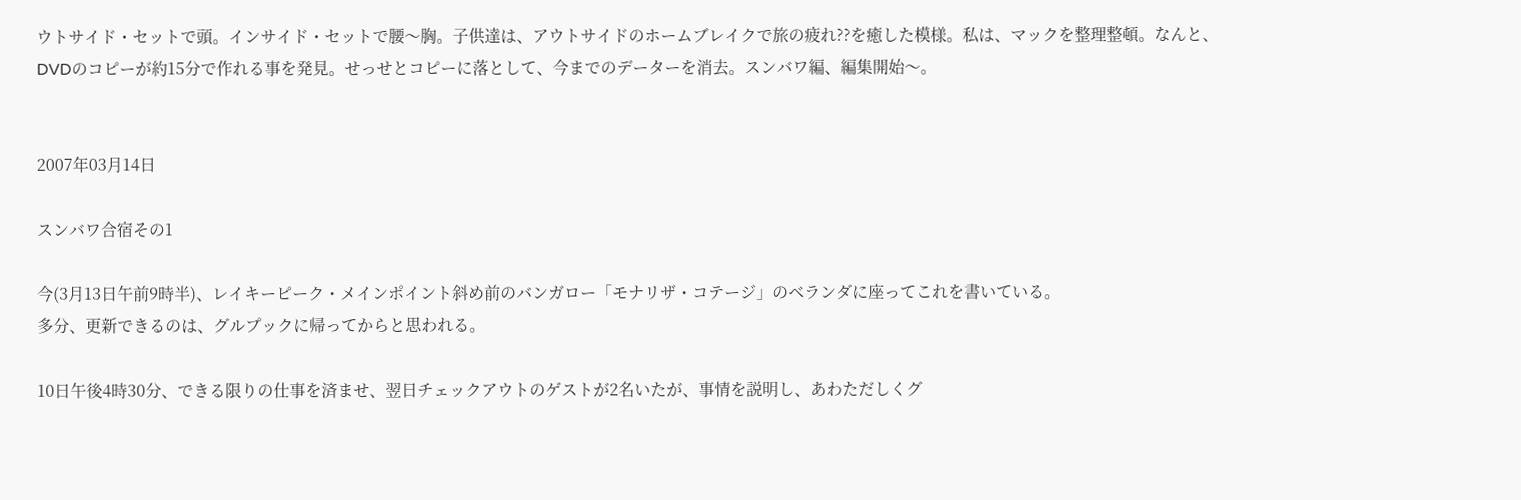ウトサイド・セットで頭。インサイド・セットで腰〜胸。子供達は、アウトサイドのホームブレイクで旅の疲れ??を癒した模様。私は、マックを整理整頓。なんと、DVDのコピーが約15分で作れる事を発見。せっせとコピーに落として、今までのデーターを消去。スンバワ編、編集開始〜。


2007年03月14日

スンバワ合宿その1

今(3月13日午前9時半)、レイキーピーク・メインポイント斜め前のバンガロー「モナリザ・コテージ」のベランダに座ってこれを書いている。
多分、更新できるのは、グルプックに帰ってからと思われる。

10日午後4時30分、できる限りの仕事を済ませ、翌日チェックアウトのゲストが2名いたが、事情を説明し、あわただしくグ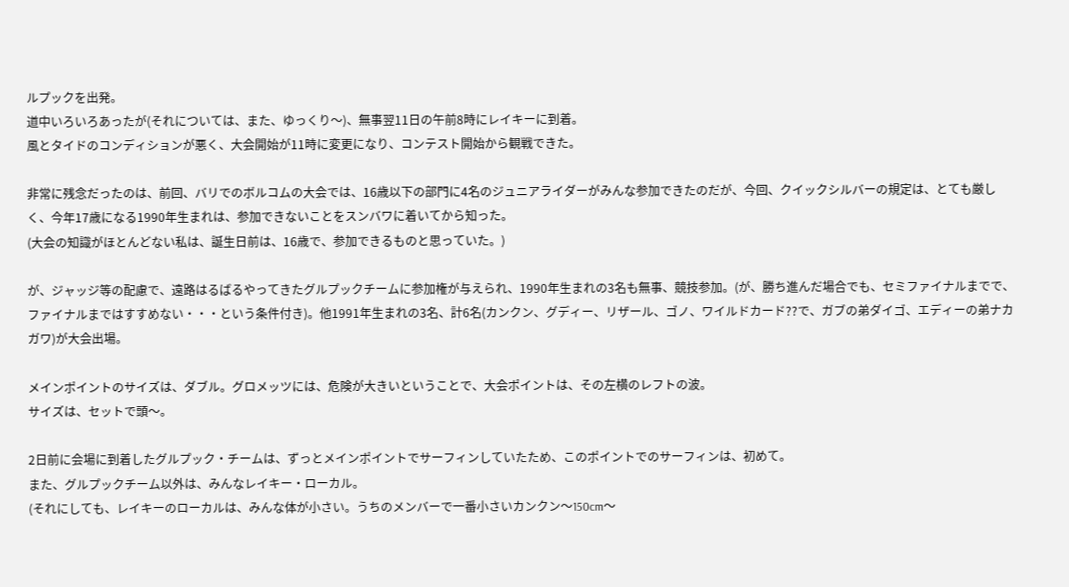ルプックを出発。
道中いろいろあったが(それについては、また、ゆっくり〜)、無事翌11日の午前8時にレイキーに到着。
風とタイドのコンディションが悪く、大会開始が11時に変更になり、コンテスト開始から観戦できた。

非常に残念だったのは、前回、バリでのボルコムの大会では、16歳以下の部門に4名のジュニアライダーがみんな参加できたのだが、今回、クイックシルバーの規定は、とても厳しく、今年17歳になる1990年生まれは、参加できないことをスンバワに着いてから知った。
(大会の知識がほとんどない私は、誕生日前は、16歳で、参加できるものと思っていた。)

が、ジャッジ等の配慮で、遠路はるばるやってきたグルプックチームに参加権が与えられ、1990年生まれの3名も無事、競技参加。(が、勝ち進んだ場合でも、セミファイナルまでで、ファイナルまではすすめない・・・という条件付き)。他1991年生まれの3名、計6名(カンクン、グディー、リザール、ゴノ、ワイルドカード??で、ガブの弟ダイゴ、エディーの弟ナカガワ)が大会出場。

メインポイントのサイズは、ダブル。グロメッツには、危険が大きいということで、大会ポイントは、その左横のレフトの波。
サイズは、セットで頭〜。

2日前に会場に到着したグルプック・チームは、ずっとメインポイントでサーフィンしていたため、このポイントでのサーフィンは、初めて。
また、グルプックチーム以外は、みんなレイキー・ローカル。
(それにしても、レイキーのローカルは、みんな体が小さい。うちのメンバーで一番小さいカンクン〜150cm〜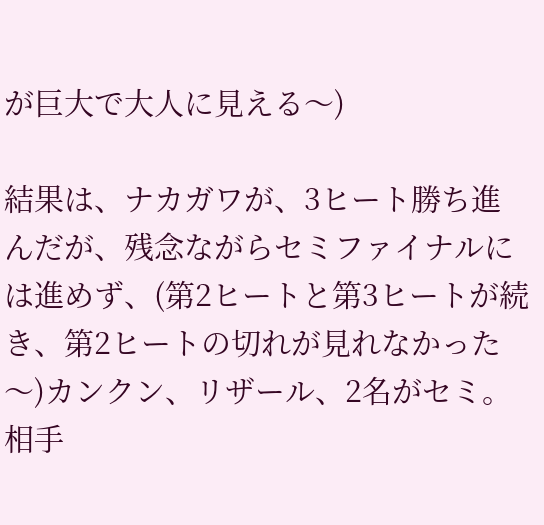が巨大で大人に見える〜)

結果は、ナカガワが、3ヒート勝ち進んだが、残念ながらセミファイナルには進めず、(第2ヒートと第3ヒートが続き、第2ヒートの切れが見れなかった〜)カンクン、リザール、2名がセミ。
相手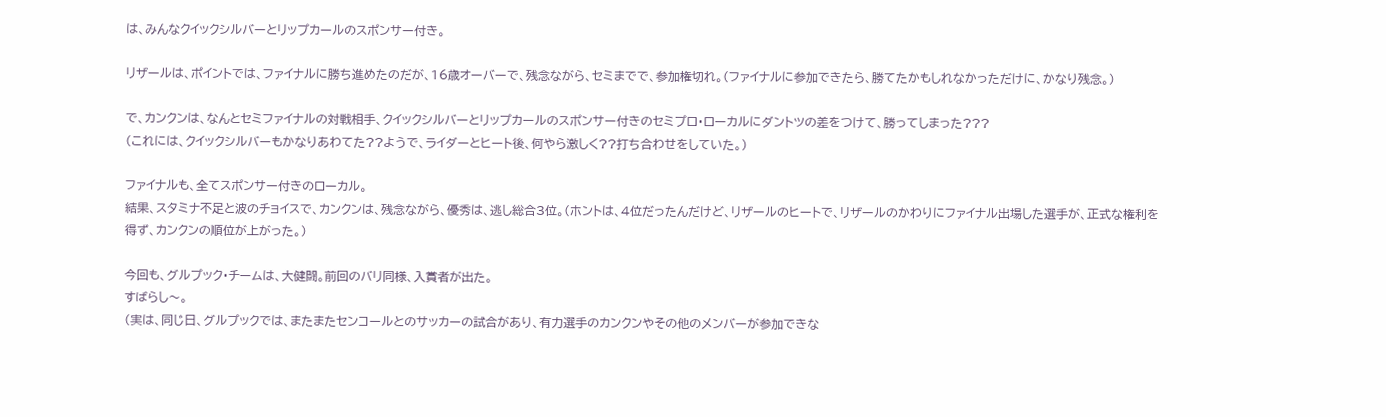は、みんなクイックシルバーとリップカールのスポンサー付き。

リザールは、ポイントでは、ファイナルに勝ち進めたのだが、16歳オーバーで、残念ながら、セミまでで、参加権切れ。(ファイナルに参加できたら、勝てたかもしれなかっただけに、かなり残念。)

で、カンクンは、なんとセミファイナルの対戦相手、クイックシルバーとリップカールのスポンサー付きのセミプロ・ローカルにダントツの差をつけて、勝ってしまった???
(これには、クイックシルバーもかなりあわてた??ようで、ライダーとヒート後、何やら激しく??打ち合わせをしていた。)

ファイナルも、全てスポンサー付きのローカル。
結果、スタミナ不足と波のチョイスで、カンクンは、残念ながら、優秀は、逃し総合3位。(ホントは、4位だったんだけど、リザールのヒートで、リザールのかわりにファイナル出場した選手が、正式な権利を得ず、カンクンの順位が上がった。)

今回も、グルプック・チームは、大健闘。前回のバリ同様、入賞者が出た。
すばらし〜。
(実は、同じ日、グルプックでは、またまたセンコールとのサッカーの試合があり、有力選手のカンクンやその他のメンバーが参加できな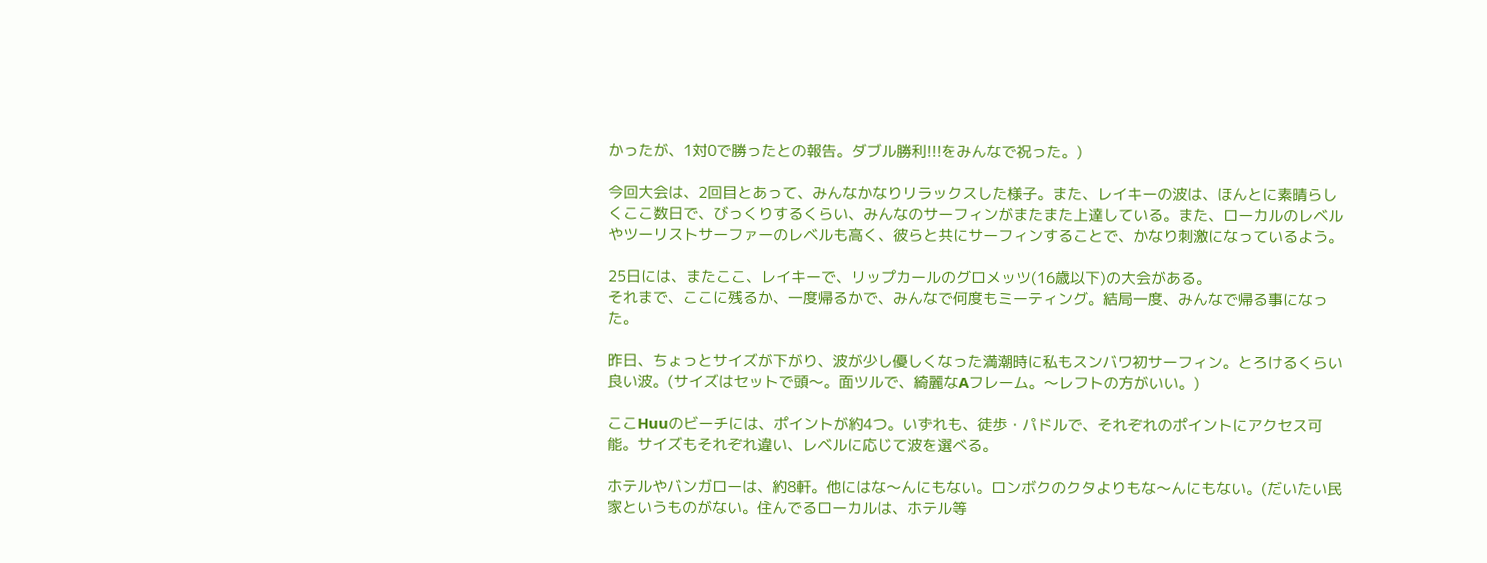かったが、1対0で勝ったとの報告。ダブル勝利!!!をみんなで祝った。)

今回大会は、2回目とあって、みんなかなりリラックスした様子。また、レイキーの波は、ほんとに素晴らしくここ数日で、びっくりするくらい、みんなのサーフィンがまたまた上達している。また、ローカルのレベルやツーリストサーファーのレベルも高く、彼らと共にサーフィンすることで、かなり刺激になっているよう。

25日には、またここ、レイキーで、リップカールのグロメッツ(16歳以下)の大会がある。
それまで、ここに残るか、一度帰るかで、みんなで何度もミーティング。結局一度、みんなで帰る事になった。

昨日、ちょっとサイズが下がり、波が少し優しくなった満潮時に私もスンバワ初サーフィン。とろけるくらい良い波。(サイズはセットで頭〜。面ツルで、綺麗なAフレーム。〜レフトの方がいい。)

ここHuuのビーチには、ポイントが約4つ。いずれも、徒歩・パドルで、それぞれのポイントにアクセス可能。サイズもそれぞれ違い、レベルに応じて波を選べる。

ホテルやバンガローは、約8軒。他にはな〜んにもない。ロンボクのクタよりもな〜んにもない。(だいたい民家というものがない。住んでるローカルは、ホテル等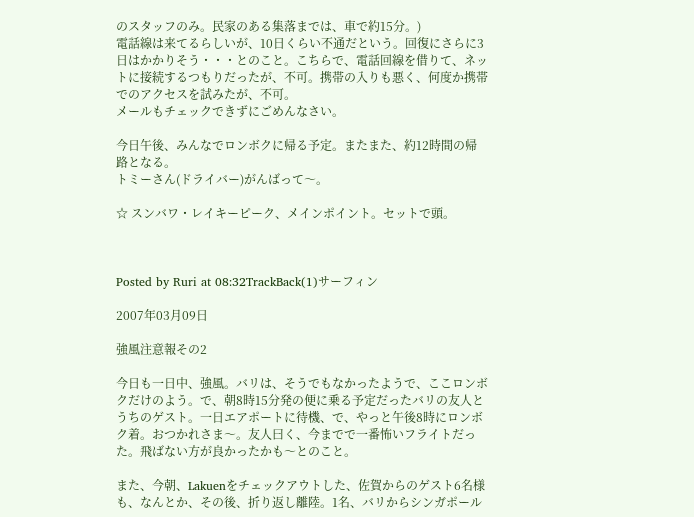のスタッフのみ。民家のある集落までは、車で約15分。)
電話線は来てるらしいが、10日くらい不通だという。回復にさらに3日はかかりそう・・・とのこと。こちらで、電話回線を借りて、ネットに接続するつもりだったが、不可。携帯の入りも悪く、何度か携帯でのアクセスを試みたが、不可。
メールもチェックできずにごめんなさい。

今日午後、みんなでロンボクに帰る予定。またまた、約12時間の帰路となる。
トミーさん(ドライバー)がんばって〜。

☆ スンバワ・レイキーピーク、メインポイント。セットで頭。



Posted by Ruri at 08:32TrackBack(1)サーフィン

2007年03月09日

強風注意報その2

今日も一日中、強風。バリは、そうでもなかったようで、ここロンボクだけのよう。で、朝8時15分発の便に乗る予定だったバリの友人とうちのゲスト。一日エアポートに待機、で、やっと午後8時にロンボク着。おつかれさま〜。友人曰く、今までで一番怖いフライトだった。飛ばない方が良かったかも〜とのこと。

また、今朝、Lakuenをチェックアウトした、佐賀からのゲスト6名様も、なんとか、その後、折り返し離陸。1名、バリからシンガポール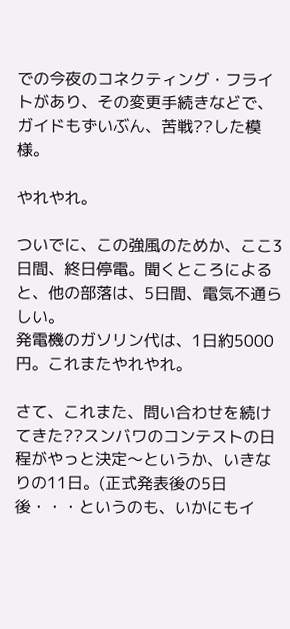での今夜のコネクティング・フライトがあり、その変更手続きなどで、ガイドもずいぶん、苦戦??した模様。

やれやれ。

ついでに、この強風のためか、ここ3日間、終日停電。聞くところによると、他の部落は、5日間、電気不通らしい。
発電機のガソリン代は、1日約5000円。これまたやれやれ。

さて、これまた、問い合わせを続けてきた??スンバワのコンテストの日程がやっと決定〜というか、いきなりの11日。(正式発表後の5日後・・・というのも、いかにもイ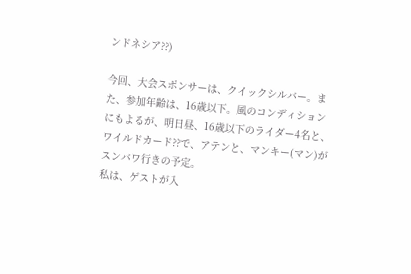ンドネシア??)

今回、大会スポンサーは、クイックシルバー。また、参加年齢は、16歳以下。風のコンディションにもよるが、明日昼、16歳以下のライダー4名と、ワイルドカード??で、アテンと、マンキー(マン)がスンバワ行きの予定。
私は、ゲストが入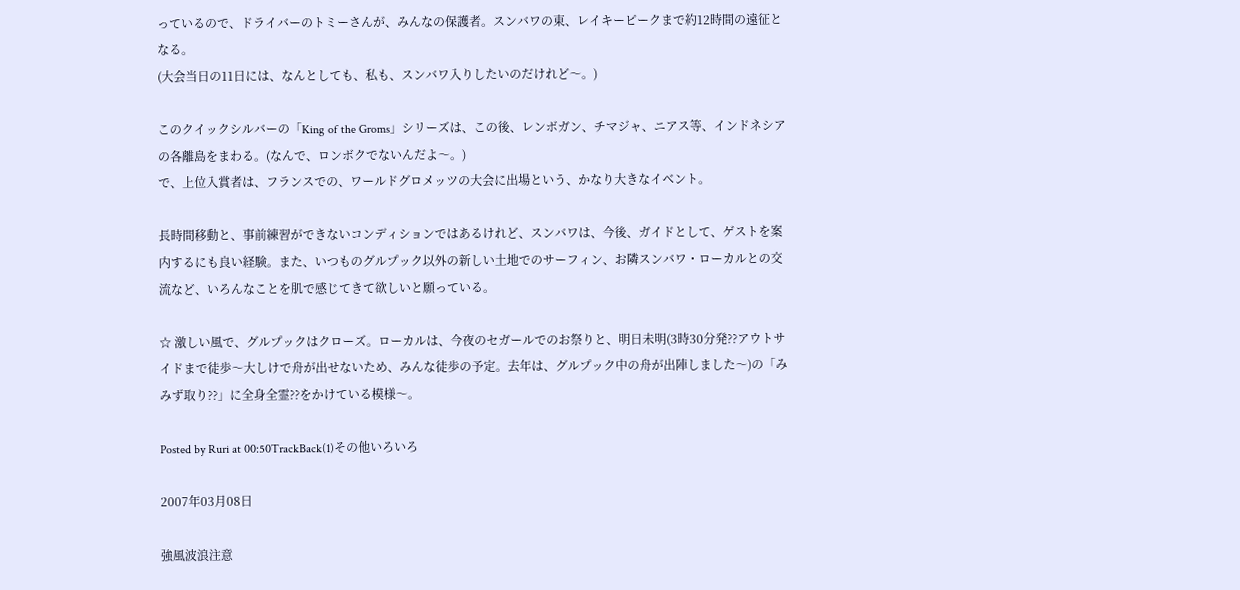っているので、ドライバーのトミーさんが、みんなの保護者。スンバワの東、レイキーピークまで約12時間の遠征となる。
(大会当日の11日には、なんとしても、私も、スンバワ入りしたいのだけれど〜。)

このクイックシルバーの「King of the Groms」シリーズは、この後、レンボガン、チマジャ、ニアス等、インドネシアの各離島をまわる。(なんで、ロンボクでないんだよ〜。)
で、上位入賞者は、フランスでの、ワールドグロメッツの大会に出場という、かなり大きなイベント。

長時間移動と、事前練習ができないコンディションではあるけれど、スンバワは、今後、ガイドとして、ゲストを案内するにも良い経験。また、いつものグルプック以外の新しい土地でのサーフィン、お隣スンバワ・ローカルとの交流など、いろんなことを肌で感じてきて欲しいと願っている。

☆ 激しい風で、グルプックはクローズ。ローカルは、今夜のセガールでのお祭りと、明日未明(3時30分発??アウトサイドまで徒歩〜大しけで舟が出せないため、みんな徒歩の予定。去年は、グルプック中の舟が出陣しました〜)の「みみず取り??」に全身全霊??をかけている模様〜。

Posted by Ruri at 00:50TrackBack(1)その他いろいろ

2007年03月08日

強風波浪注意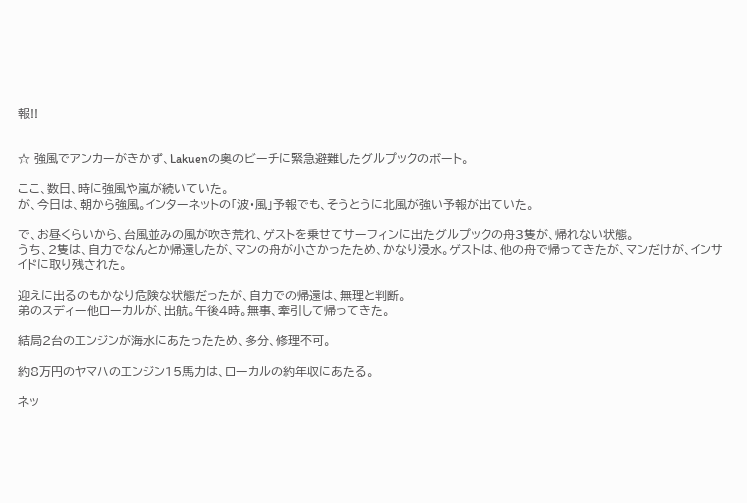報!!


☆ 強風でアンカーがきかず、Lakuenの奥のビーチに緊急避難したグルプックのボート。

ここ、数日、時に強風や嵐が続いていた。
が、今日は、朝から強風。インターネットの「波・風」予報でも、そうとうに北風が強い予報が出ていた。

で、お昼くらいから、台風並みの風が吹き荒れ、ゲストを乗せてサーフィンに出たグルプックの舟3隻が、帰れない状態。
うち、2隻は、自力でなんとか帰還したが、マンの舟が小さかったため、かなり浸水。ゲストは、他の舟で帰ってきたが、マンだけが、インサイドに取り残された。

迎えに出るのもかなり危険な状態だったが、自力での帰還は、無理と判断。
弟のスディー他ローカルが、出航。午後4時。無事、牽引して帰ってきた。

結局2台のエンジンが海水にあたったため、多分、修理不可。

約8万円のヤマハのエンジン15馬力は、ローカルの約年収にあたる。

ネッ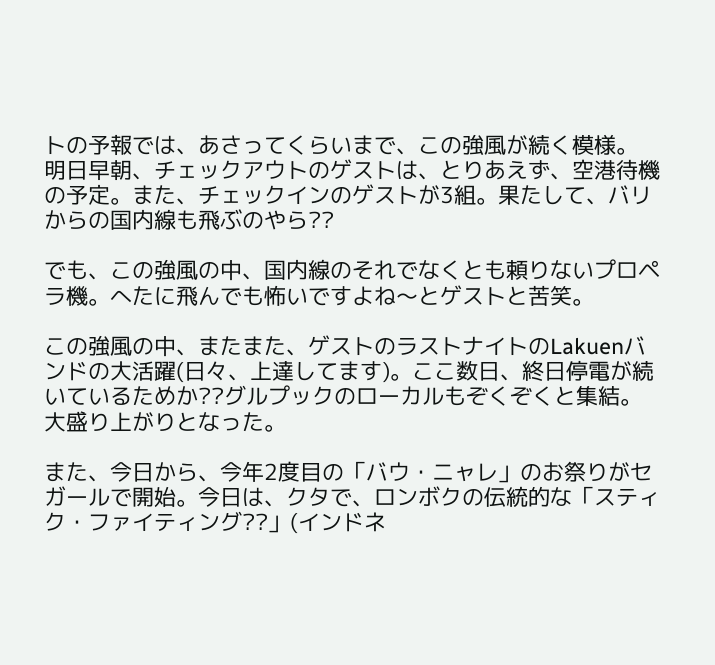トの予報では、あさってくらいまで、この強風が続く模様。
明日早朝、チェックアウトのゲストは、とりあえず、空港待機の予定。また、チェックインのゲストが3組。果たして、バリからの国内線も飛ぶのやら??

でも、この強風の中、国内線のそれでなくとも頼りないプロペラ機。へたに飛んでも怖いですよね〜とゲストと苦笑。

この強風の中、またまた、ゲストのラストナイトのLakuenバンドの大活躍(日々、上達してます)。ここ数日、終日停電が続いているためか??グルプックのローカルもぞくぞくと集結。大盛り上がりとなった。

また、今日から、今年2度目の「バウ・ニャレ」のお祭りがセガールで開始。今日は、クタで、ロンボクの伝統的な「スティク・ファイティング??」(インドネ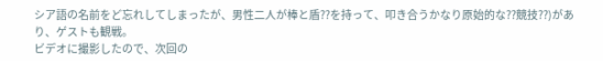シア語の名前をど忘れしてしまったが、男性二人が棒と盾??を持って、叩き合うかなり原始的な??競技??)があり、ゲストも観戦。
ビデオに撮影したので、次回の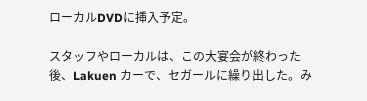ローカルDVDに挿入予定。

スタッフやローカルは、この大宴会が終わった後、Lakuen カーで、セガールに繰り出した。み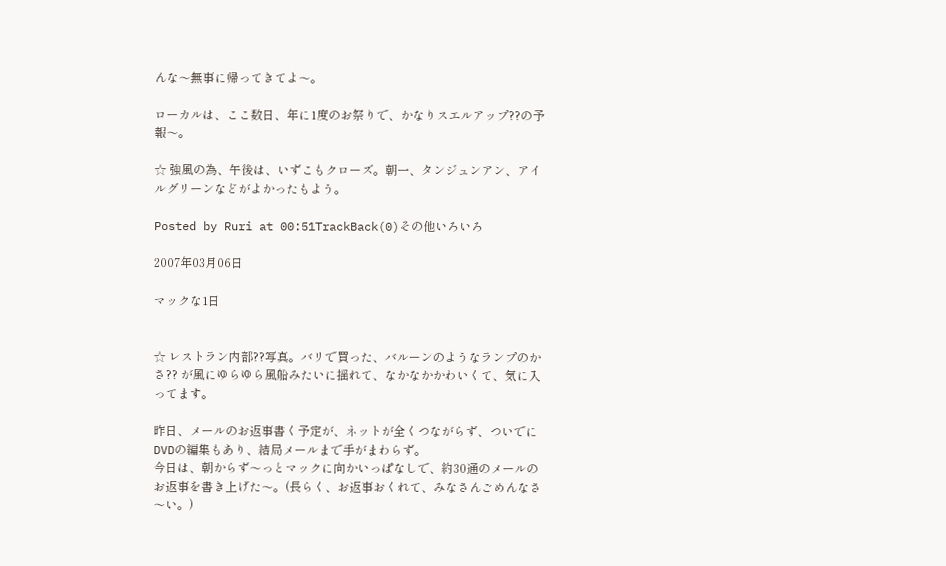んな〜無事に帰ってきてよ〜。

ローカルは、ここ数日、年に1度のお祭りで、かなりスエルアップ??の予報〜。

☆ 強風の為、午後は、いずこもクローズ。朝一、タンジュンアン、アイルグリーンなどがよかったもよう。

Posted by Ruri at 00:51TrackBack(0)その他いろいろ

2007年03月06日

マックな1日


☆ レストラン内部??写真。バリで買った、バルーンのようなランプのかさ?? が風にゆらゆら風船みたいに揺れて、なかなかかわいくて、気に入ってます。

昨日、メールのお返事書く予定が、ネットが全くつながらず、ついでにDVDの編集もあり、結局メールまで手がまわらず。
今日は、朝からず〜っとマックに向かいっぱなしで、約30通のメールのお返事を書き上げた〜。(長らく、お返事おくれて、みなさんごめんなさ〜い。)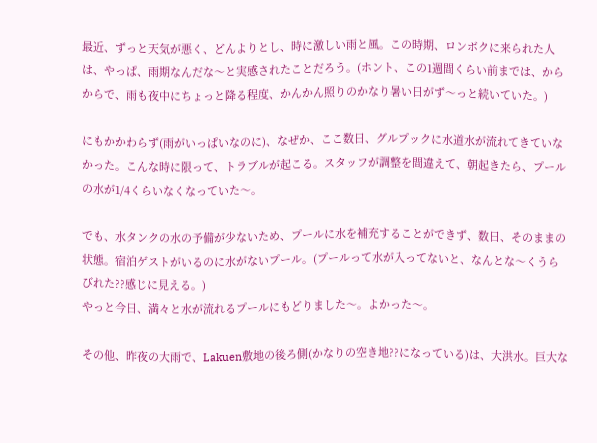最近、ずっと天気が悪く、どんよりとし、時に激しい雨と風。この時期、ロンボクに来られた人は、やっぱ、雨期なんだな〜と実感されたことだろう。(ホント、この1週間くらい前までは、からからで、雨も夜中にちょっと降る程度、かんかん照りのかなり暑い日がず〜っと続いていた。)

にもかかわらず(雨がいっぱいなのに)、なぜか、ここ数日、グルプックに水道水が流れてきていなかった。こんな時に限って、トラブルが起こる。スタッフが調整を間違えて、朝起きたら、プールの水が1/4くらいなくなっていた〜。

でも、水タンクの水の予備が少ないため、プールに水を補充することができず、数日、そのままの状態。宿泊ゲストがいるのに水がないプール。(プールって水が入ってないと、なんとな〜くうらびれた??感じに見える。)
やっと今日、満々と水が流れるプールにもどりました〜。よかった〜。

その他、昨夜の大雨で、Lakuen敷地の後ろ側(かなりの空き地??になっている)は、大洪水。巨大な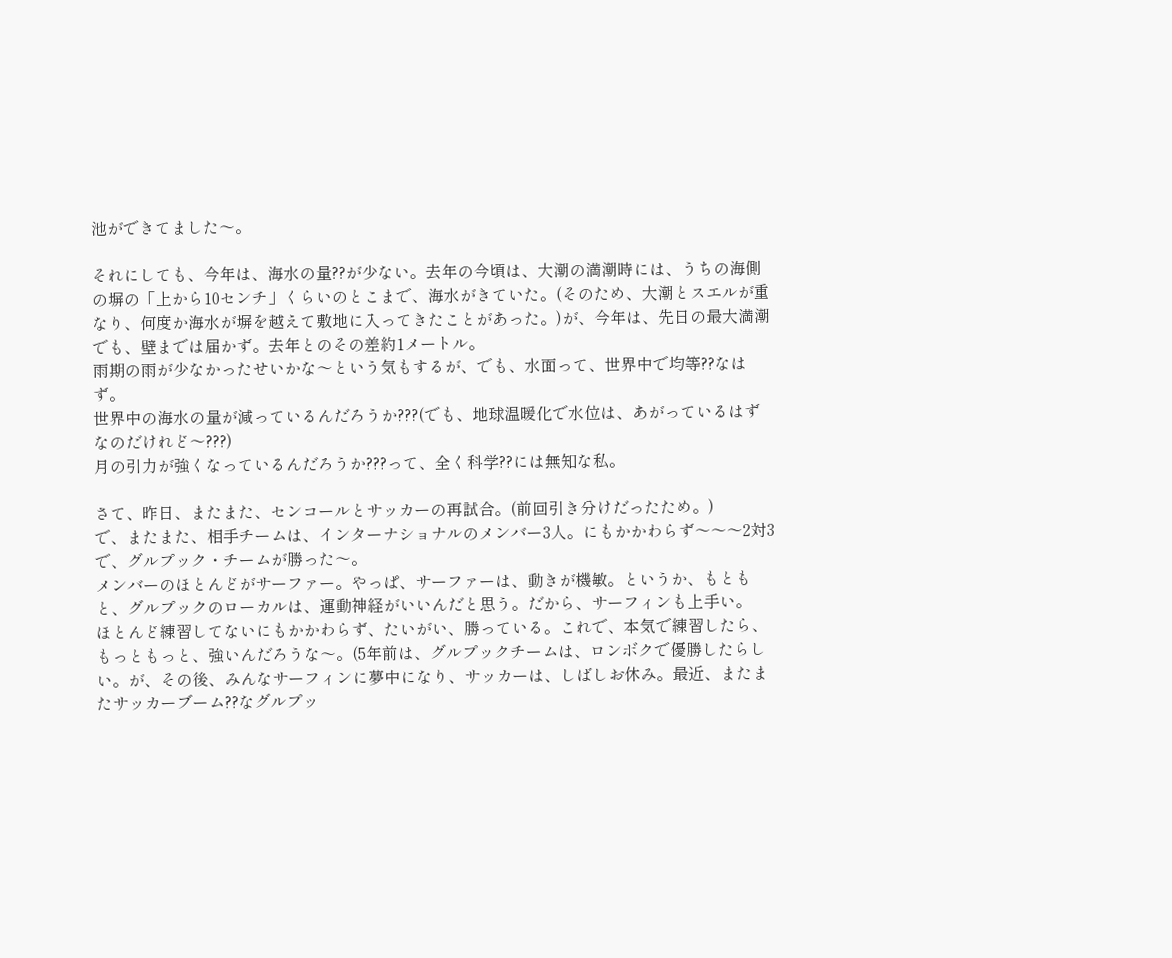池ができてました〜。

それにしても、今年は、海水の量??が少ない。去年の今頃は、大潮の満潮時には、うちの海側の塀の「上から10センチ」くらいのとこまで、海水がきていた。(そのため、大潮とスエルが重なり、何度か海水が塀を越えて敷地に入ってきたことがあった。)が、今年は、先日の最大満潮でも、壁までは届かず。去年とのその差約1メートル。
雨期の雨が少なかったせいかな〜という気もするが、でも、水面って、世界中で均等??なはず。
世界中の海水の量が減っているんだろうか???(でも、地球温暖化で水位は、あがっているはずなのだけれど〜???)
月の引力が強くなっているんだろうか???って、全く科学??には無知な私。

さて、昨日、またまた、センコールとサッカーの再試合。(前回引き分けだったため。)
で、またまた、相手チームは、インターナショナルのメンバー3人。にもかかわらず〜〜〜2対3で、グルプック・チームが勝った〜。
メンバーのほとんどがサーファー。やっぱ、サーファーは、動きが機敏。というか、もともと、グルプックのローカルは、運動神経がいいんだと思う。だから、サーフィンも上手い。
ほとんど練習してないにもかかわらず、たいがい、勝っている。これで、本気で練習したら、もっともっと、強いんだろうな〜。(5年前は、グルプックチームは、ロンボクで優勝したらしい。が、その後、みんなサーフィンに夢中になり、サッカーは、しばしお休み。最近、またまたサッカーブーム??なグルプッ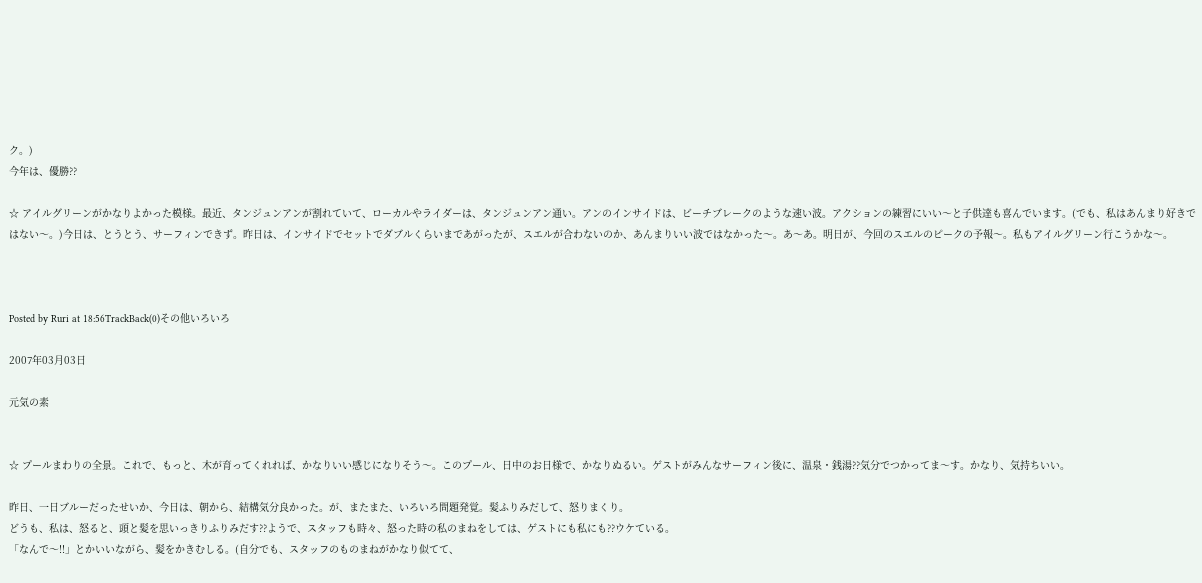ク。)
今年は、優勝??

☆ アイルグリーンがかなりよかった模様。最近、タンジュンアンが割れていて、ローカルやライダーは、タンジュンアン通い。アンのインサイドは、ビーチブレークのような速い波。アクションの練習にいい〜と子供達も喜んでいます。(でも、私はあんまり好きではない〜。)今日は、とうとう、サーフィンできず。昨日は、インサイドでセットでダブルくらいまであがったが、スエルが合わないのか、あんまりいい波ではなかった〜。あ〜あ。明日が、今回のスエルのピークの予報〜。私もアイルグリーン行こうかな〜。



Posted by Ruri at 18:56TrackBack(0)その他いろいろ

2007年03月03日

元気の素


☆ プールまわりの全景。これで、もっと、木が育ってくれれば、かなりいい感じになりそう〜。このプール、日中のお日様で、かなりぬるい。ゲストがみんなサーフィン後に、温泉・銭湯??気分でつかってま〜す。かなり、気持ちいい。

昨日、一日ブルーだったせいか、今日は、朝から、結構気分良かった。が、またまた、いろいろ問題発覚。髪ふりみだして、怒りまくり。
どうも、私は、怒ると、頭と髪を思いっきりふりみだす??ようで、スタッフも時々、怒った時の私のまねをしては、ゲストにも私にも??ウケている。
「なんで〜!!」とかいいながら、髪をかきむしる。(自分でも、スタッフのものまねがかなり似てて、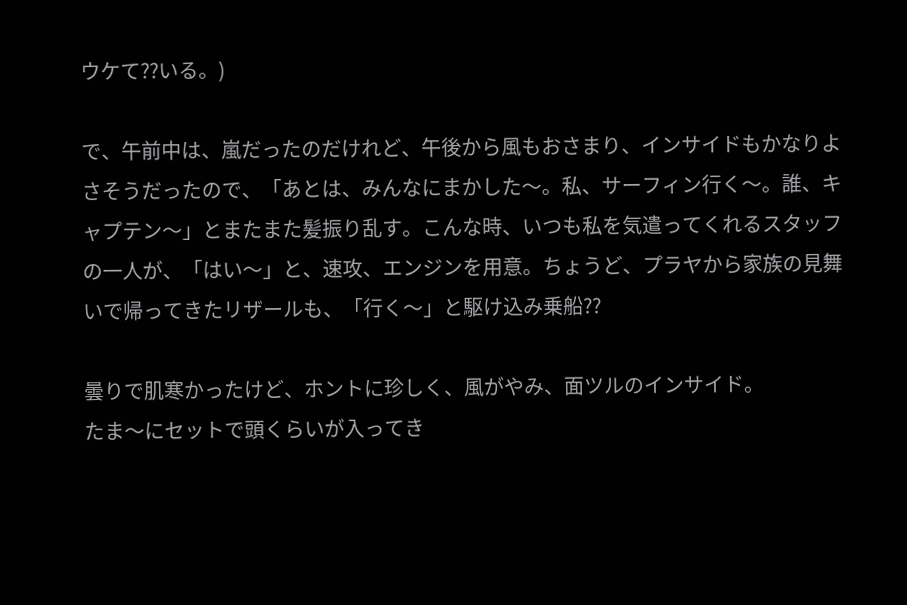ウケて??いる。)

で、午前中は、嵐だったのだけれど、午後から風もおさまり、インサイドもかなりよさそうだったので、「あとは、みんなにまかした〜。私、サーフィン行く〜。誰、キャプテン〜」とまたまた髪振り乱す。こんな時、いつも私を気遣ってくれるスタッフの一人が、「はい〜」と、速攻、エンジンを用意。ちょうど、プラヤから家族の見舞いで帰ってきたリザールも、「行く〜」と駆け込み乗船??

曇りで肌寒かったけど、ホントに珍しく、風がやみ、面ツルのインサイド。
たま〜にセットで頭くらいが入ってき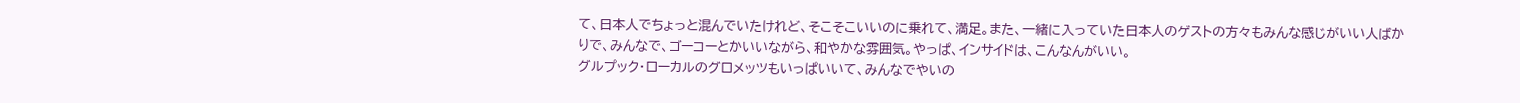て、日本人でちょっと混んでいたけれど、そこそこいいのに乗れて、満足。また、一緒に入っていた日本人のゲストの方々もみんな感じがいい人ばかりで、みんなで、ゴーコーとかいいながら、和やかな雰囲気。やっぱ、インサイドは、こんなんがいい。
グルプック・ローカルのグロメッツもいっぱいいて、みんなでやいの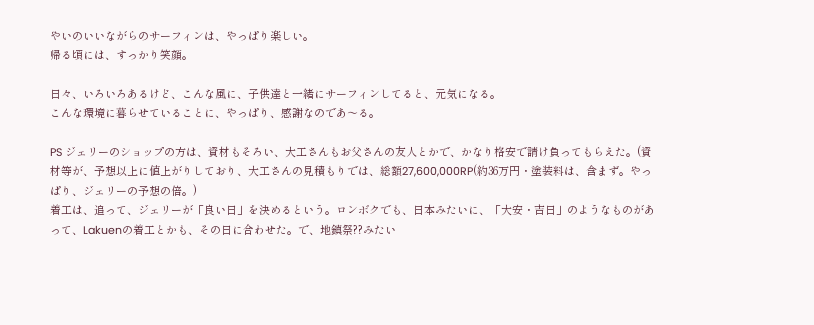やいのいいながらのサーフィンは、やっぱり楽しい。
帰る頃には、すっかり笑顔。

日々、いろいろあるけど、こんな風に、子供達と一緒にサーフィンしてると、元気になる。
こんな環境に暮らせていることに、やっぱり、感謝なのであ〜る。

PS ジェリーのショップの方は、資材もそろい、大工さんもお父さんの友人とかで、かなり格安で請け負ってもらえた。(資材等が、予想以上に値上がりしており、大工さんの見積もりでは、総額27,600,000RP(約36万円・塗装料は、含まず。やっぱり、ジェリーの予想の倍。)
着工は、追って、ジェリーが「良い日」を決めるという。ロンボクでも、日本みたいに、「大安・吉日」のようなものがあって、Lakuenの着工とかも、その日に合わせた。で、地鎮祭??みたい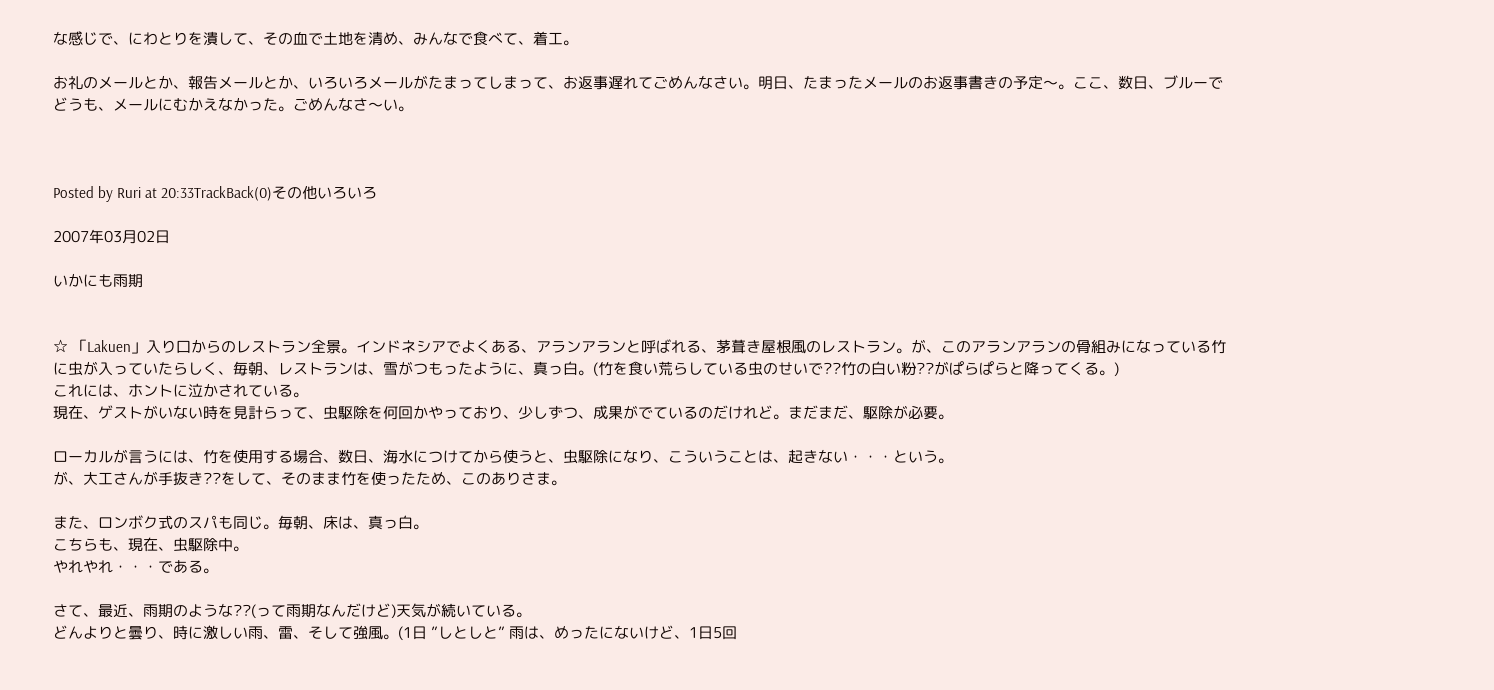な感じで、にわとりを潰して、その血で土地を清め、みんなで食べて、着工。

お礼のメールとか、報告メールとか、いろいろメールがたまってしまって、お返事遅れてごめんなさい。明日、たまったメールのお返事書きの予定〜。ここ、数日、ブルーでどうも、メールにむかえなかった。ごめんなさ〜い。



Posted by Ruri at 20:33TrackBack(0)その他いろいろ

2007年03月02日

いかにも雨期


☆ 「Lakuen」入り口からのレストラン全景。インドネシアでよくある、アランアランと呼ばれる、茅葺き屋根風のレストラン。が、このアランアランの骨組みになっている竹に虫が入っていたらしく、毎朝、レストランは、雪がつもったように、真っ白。(竹を食い荒らしている虫のせいで??竹の白い粉??がぱらぱらと降ってくる。)
これには、ホントに泣かされている。
現在、ゲストがいない時を見計らって、虫駆除を何回かやっており、少しずつ、成果がでているのだけれど。まだまだ、駆除が必要。

ローカルが言うには、竹を使用する場合、数日、海水につけてから使うと、虫駆除になり、こういうことは、起きない・・・という。
が、大工さんが手抜き??をして、そのまま竹を使ったため、このありさま。

また、ロンボク式のスパも同じ。毎朝、床は、真っ白。
こちらも、現在、虫駆除中。
やれやれ・・・である。

さて、最近、雨期のような??(って雨期なんだけど)天気が続いている。
どんよりと曇り、時に激しい雨、雷、そして強風。(1日 ”しとしと” 雨は、めったにないけど、1日5回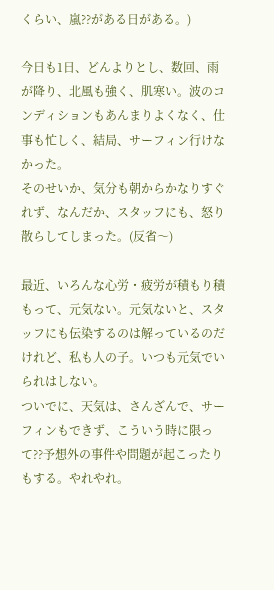くらい、嵐??がある日がある。)

今日も1日、どんよりとし、数回、雨が降り、北風も強く、肌寒い。波のコンディションもあんまりよくなく、仕事も忙しく、結局、サーフィン行けなかった。
そのせいか、気分も朝からかなりすぐれず、なんだか、スタッフにも、怒り散らしてしまった。(反省〜)

最近、いろんな心労・疲労が積もり積もって、元気ない。元気ないと、スタッフにも伝染するのは解っているのだけれど、私も人の子。いつも元気でいられはしない。
ついでに、天気は、さんざんで、サーフィンもできず、こういう時に限って??予想外の事件や問題が起こったりもする。やれやれ。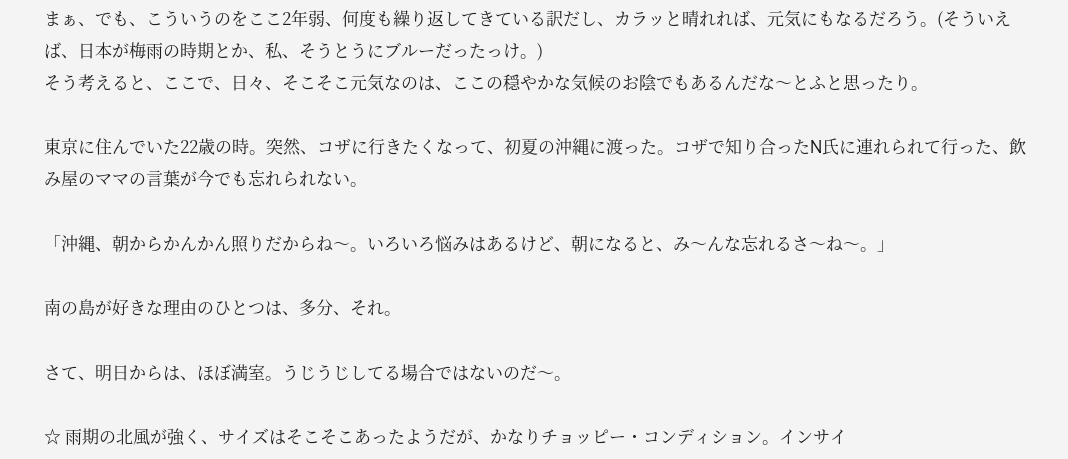まぁ、でも、こういうのをここ2年弱、何度も繰り返してきている訳だし、カラッと晴れれば、元気にもなるだろう。(そういえば、日本が梅雨の時期とか、私、そうとうにブルーだったっけ。)
そう考えると、ここで、日々、そこそこ元気なのは、ここの穏やかな気候のお陰でもあるんだな〜とふと思ったり。

東京に住んでいた22歳の時。突然、コザに行きたくなって、初夏の沖縄に渡った。コザで知り合ったN氏に連れられて行った、飲み屋のママの言葉が今でも忘れられない。

「沖縄、朝からかんかん照りだからね〜。いろいろ悩みはあるけど、朝になると、み〜んな忘れるさ〜ね〜。」

南の島が好きな理由のひとつは、多分、それ。

さて、明日からは、ほぼ満室。うじうじしてる場合ではないのだ〜。

☆ 雨期の北風が強く、サイズはそこそこあったようだが、かなりチョッピー・コンディション。インサイ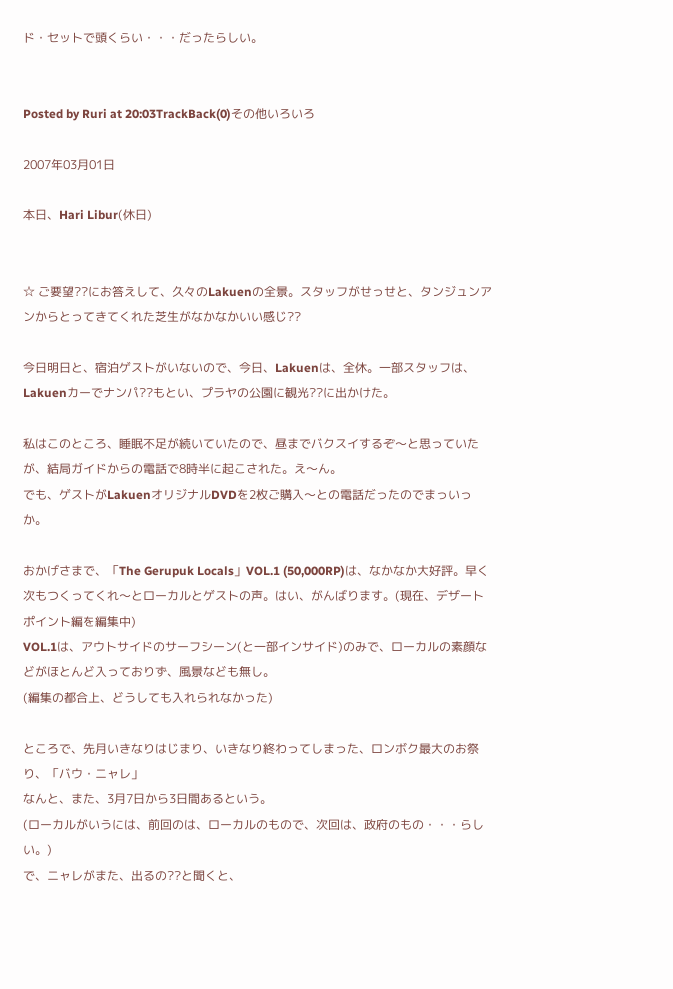ド・セットで頭くらい・・・だったらしい。


Posted by Ruri at 20:03TrackBack(0)その他いろいろ

2007年03月01日

本日、Hari Libur(休日)


☆ ご要望??にお答えして、久々のLakuenの全景。スタッフがせっせと、タンジュンアンからとってきてくれた芝生がなかなかいい感じ??

今日明日と、宿泊ゲストがいないので、今日、Lakuenは、全休。一部スタッフは、Lakuenカーでナンパ??もとい、プラヤの公園に観光??に出かけた。

私はこのところ、睡眠不足が続いていたので、昼までバクスイするぞ〜と思っていたが、結局ガイドからの電話で8時半に起こされた。え〜ん。
でも、ゲストがLakuenオリジナルDVDを2枚ご購入〜との電話だったのでまっいっか。

おかげさまで、「The Gerupuk Locals」VOL.1 (50,000RP)は、なかなか大好評。早く次もつくってくれ〜とローカルとゲストの声。はい、がんばります。(現在、デザートポイント編を編集中)
VOL.1は、アウトサイドのサーフシーン(と一部インサイド)のみで、ローカルの素顔などがほとんど入っておりず、風景なども無し。
(編集の都合上、どうしても入れられなかった)

ところで、先月いきなりはじまり、いきなり終わってしまった、ロンボク最大のお祭り、「バウ・ニャレ」
なんと、また、3月7日から3日間あるという。
(ローカルがいうには、前回のは、ローカルのもので、次回は、政府のもの・・・らしい。)
で、ニャレがまた、出るの??と聞くと、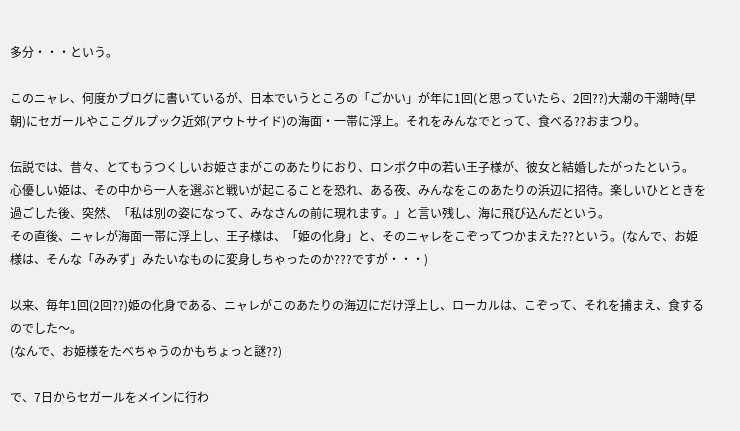多分・・・という。

このニャレ、何度かブログに書いているが、日本でいうところの「ごかい」が年に1回(と思っていたら、2回??)大潮の干潮時(早朝)にセガールやここグルプック近郊(アウトサイド)の海面・一帯に浮上。それをみんなでとって、食べる??おまつり。

伝説では、昔々、とてもうつくしいお姫さまがこのあたりにおり、ロンボク中の若い王子様が、彼女と結婚したがったという。
心優しい姫は、その中から一人を選ぶと戦いが起こることを恐れ、ある夜、みんなをこのあたりの浜辺に招待。楽しいひとときを過ごした後、突然、「私は別の姿になって、みなさんの前に現れます。」と言い残し、海に飛び込んだという。
その直後、ニャレが海面一帯に浮上し、王子様は、「姫の化身」と、そのニャレをこぞってつかまえた??という。(なんで、お姫様は、そんな「みみず」みたいなものに変身しちゃったのか???ですが・・・)

以来、毎年1回(2回??)姫の化身である、ニャレがこのあたりの海辺にだけ浮上し、ローカルは、こぞって、それを捕まえ、食するのでした〜。
(なんで、お姫様をたべちゃうのかもちょっと謎??)

で、7日からセガールをメインに行わ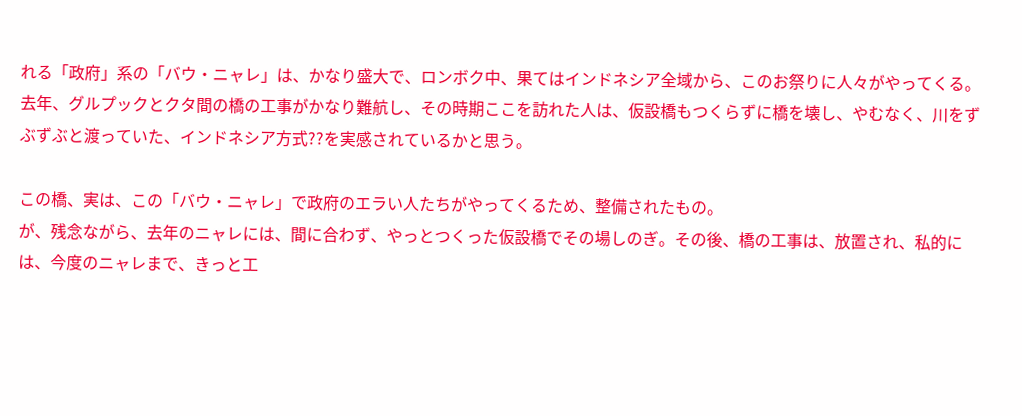れる「政府」系の「バウ・ニャレ」は、かなり盛大で、ロンボク中、果てはインドネシア全域から、このお祭りに人々がやってくる。
去年、グルプックとクタ間の橋の工事がかなり難航し、その時期ここを訪れた人は、仮設橋もつくらずに橋を壊し、やむなく、川をずぶずぶと渡っていた、インドネシア方式??を実感されているかと思う。

この橋、実は、この「バウ・ニャレ」で政府のエラい人たちがやってくるため、整備されたもの。
が、残念ながら、去年のニャレには、間に合わず、やっとつくった仮設橋でその場しのぎ。その後、橋の工事は、放置され、私的には、今度のニャレまで、きっと工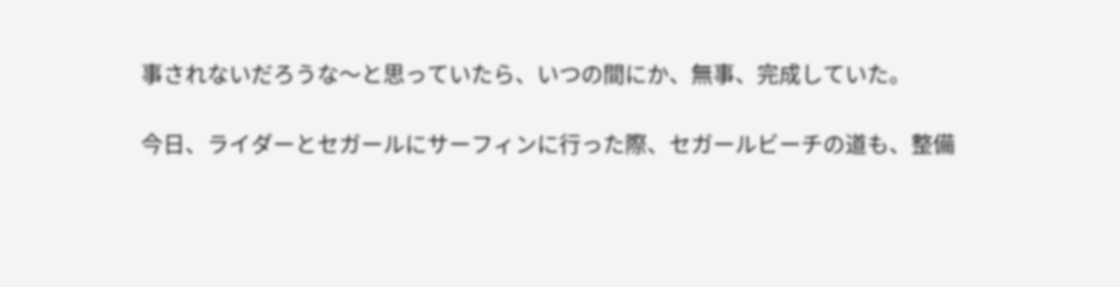事されないだろうな〜と思っていたら、いつの間にか、無事、完成していた。

今日、ライダーとセガールにサーフィンに行った際、セガールビーチの道も、整備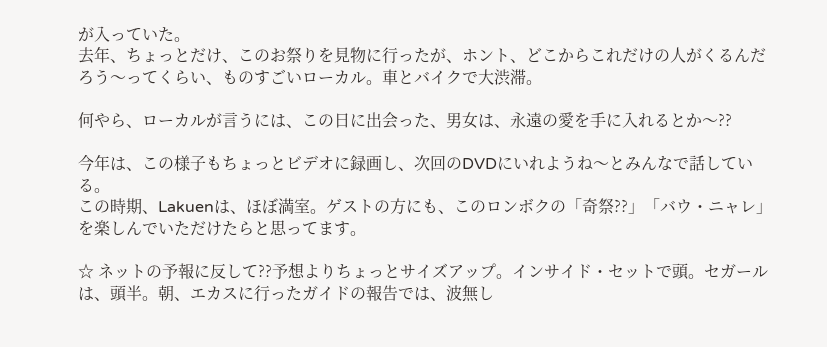が入っていた。
去年、ちょっとだけ、このお祭りを見物に行ったが、ホント、どこからこれだけの人がくるんだろう〜ってくらい、ものすごいローカル。車とバイクで大渋滞。

何やら、ローカルが言うには、この日に出会った、男女は、永遠の愛を手に入れるとか〜??

今年は、この様子もちょっとビデオに録画し、次回のDVDにいれようね〜とみんなで話している。
この時期、Lakuenは、ほぼ満室。ゲストの方にも、このロンボクの「奇祭??」「バウ・ニャレ」を楽しんでいただけたらと思ってます。

☆ ネットの予報に反して??予想よりちょっとサイズアップ。インサイド・セットで頭。セガールは、頭半。朝、エカスに行ったガイドの報告では、波無し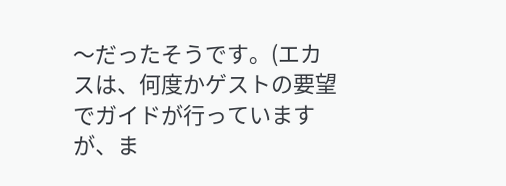〜だったそうです。(エカスは、何度かゲストの要望でガイドが行っていますが、ま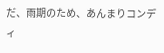だ、雨期のため、あんまりコンディ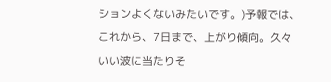ションよくないみたいです。)予報では、これから、7日まで、上がり傾向。久々いい波に当たりそ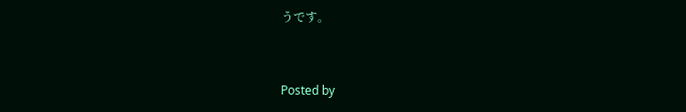うです。


Posted by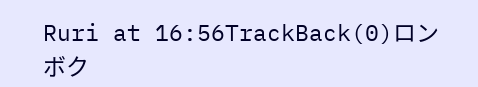Ruri at 16:56TrackBack(0)ロンボク